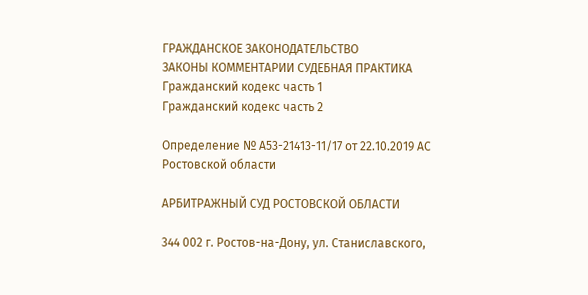ГРАЖДАНСКОЕ ЗАКОНОДАТЕЛЬСТВО
ЗАКОНЫ КОММЕНТАРИИ СУДЕБНАЯ ПРАКТИКА
Гражданский кодекс часть 1
Гражданский кодекс часть 2

Определение № А53-21413-11/17 от 22.10.2019 АС Ростовской области

АРБИТРАЖНЫЙ СУД РОСТОВСКОЙ ОБЛАСТИ

344 002 г. Ростов-на-Дону, ул. Станиславского,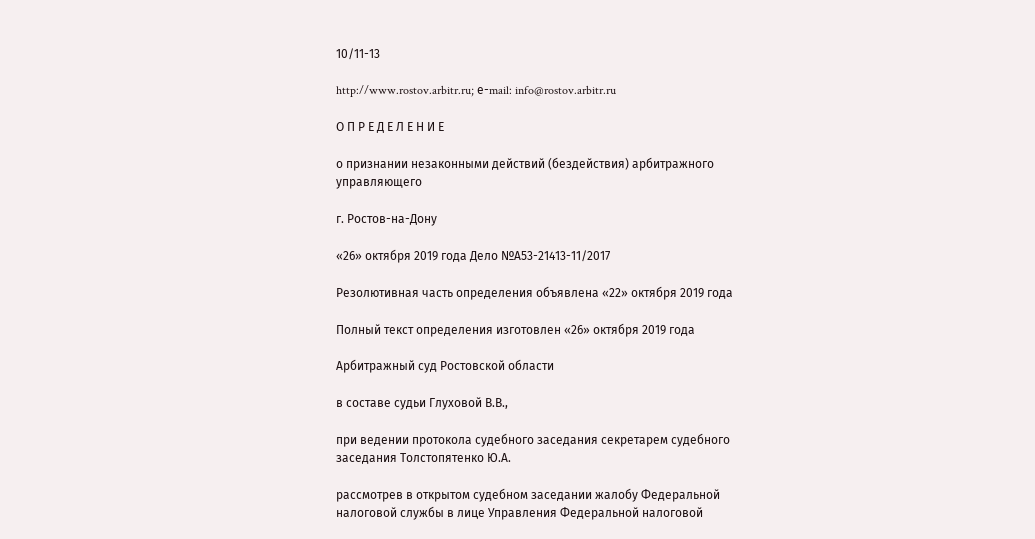10/11-13

http://www.rostov.arbitr.ru; е-mail: info@rostov.arbitr.ru

О П Р Е Д Е Л Е Н И Е

о признании незаконными действий (бездействия) арбитражного управляющего

г. Ростов-на-Дону

«26» октября 2019 года Дело №А53-21413-11/2017

Резолютивная часть определения объявлена «22» октября 2019 года

Полный текст определения изготовлен «26» октября 2019 года

Арбитражный суд Ростовской области

в составе судьи Глуховой В.В.,

при ведении протокола судебного заседания секретарем судебного заседания Толстопятенко Ю.А.

рассмотрев в открытом судебном заседании жалобу Федеральной налоговой службы в лице Управления Федеральной налоговой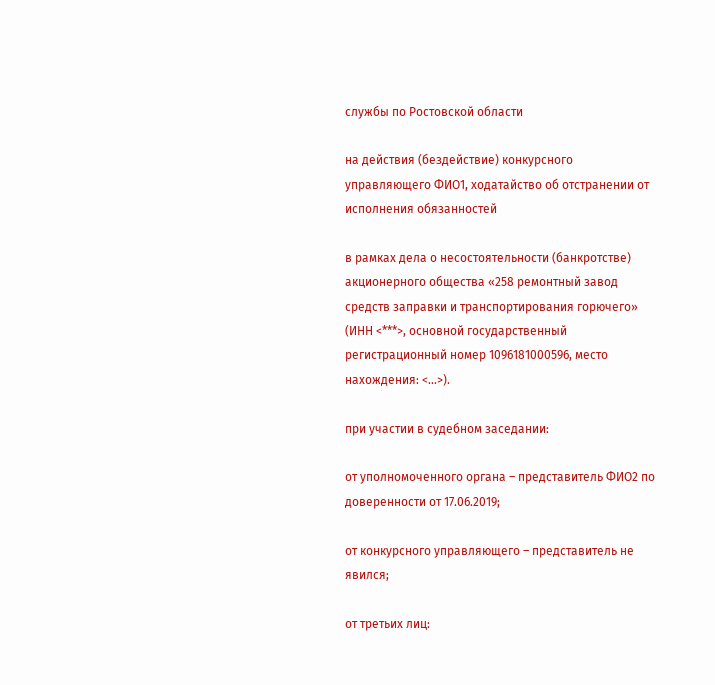службы по Ростовской области

на действия (бездействие) конкурсного управляющего ФИО1, ходатайство об отстранении от исполнения обязанностей

в рамках дела о несостоятельности (банкротстве) акционерного общества «258 ремонтный завод средств заправки и транспортирования горючего» (ИНН <***>, основной государственный регистрационный номер 1096181000596, место нахождения: <...>).

при участии в судебном заседании:

от уполномоченного органа – представитель ФИО2 по доверенности от 17.06.2019;

от конкурсного управляющего – представитель не явился;

от третьих лиц: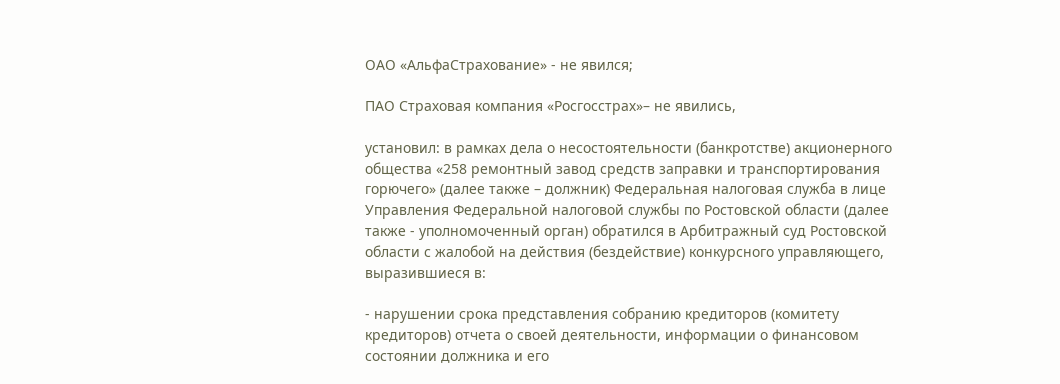ОАО «АльфаСтрахование» - не явился;

ПАО Страховая компания «Росгосстрах»– не явились,

установил: в рамках дела о несостоятельности (банкротстве) акционерного общества «258 ремонтный завод средств заправки и транспортирования горючего» (далее также – должник) Федеральная налоговая служба в лице Управления Федеральной налоговой службы по Ростовской области (далее также - уполномоченный орган) обратился в Арбитражный суд Ростовской области с жалобой на действия (бездействие) конкурсного управляющего, выразившиеся в:

- нарушении срока представления собранию кредиторов (комитету кредиторов) отчета о своей деятельности, информации о финансовом состоянии должника и его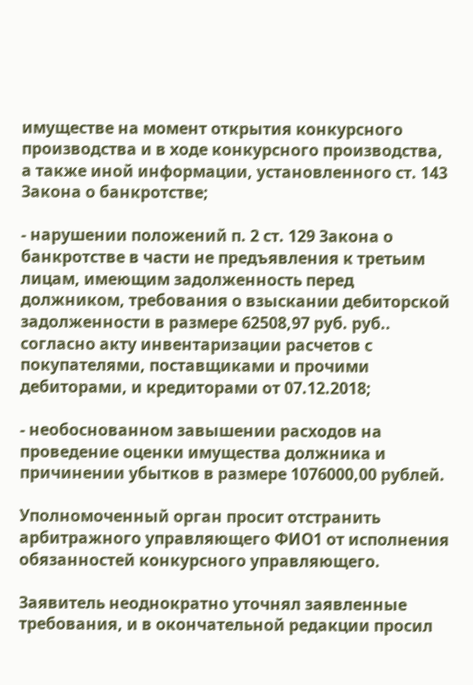имуществе на момент открытия конкурсного производства и в ходе конкурсного производства, а также иной информации, установленного ст. 143 Закона о банкротстве;

- нарушении положений п. 2 ст. 129 Закона о банкротстве в части не предъявления к третьим лицам, имеющим задолженность перед должником, требования о взыскании дебиторской задолженности в размере 62508,97 руб. руб.. согласно акту инвентаризации расчетов с покупателями, поставщиками и прочими дебиторами, и кредиторами от 07.12.2018;

- необоснованном завышении расходов на проведение оценки имущества должника и причинении убытков в размере 1076000,00 рублей.

Уполномоченный орган просит отстранить арбитражного управляющего ФИО1 от исполнения обязанностей конкурсного управляющего.

Заявитель неоднократно уточнял заявленные требования, и в окончательной редакции просил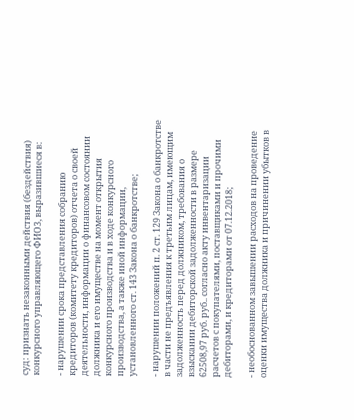суд: признать незаконными действия (бездействия) конкурсного управляющего ФИО3, выразившиеся в:

- нарушении срока представления собранию кредиторов (комитету кредиторов) отчета о своей деятельности, информации о финансовом состоянии должника и его имуществе на момент открытия конкурсного производства и в ходе конкурсного производства, а также иной информации, установленного ст. 143 Закона о банкротстве;

- нарушении положений п. 2 ст. 129 Закона о банкротстве в части не предъявления к третьим лицам, имеющим задолженность перед должником, требования о взыскании дебиторской задолженности в размере 62508,97 руб. руб.. согласно акту инвентаризации расчетов с покупателями, поставщиками и прочими дебиторами, и кредиторами от 07.12.2018;

- необоснованном завышении расходов на проведение оценки имущества должника и причинении убытков в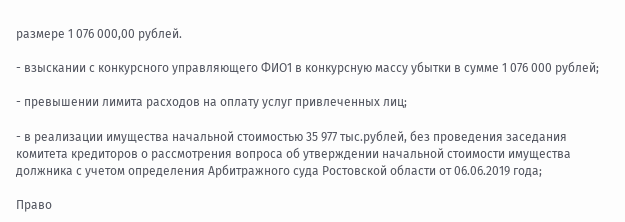размере 1 076 000,00 рублей.

- взыскании с конкурсного управляющего ФИО1 в конкурсную массу убытки в сумме 1 076 000 рублей;

- превышении лимита расходов на оплату услуг привлеченных лиц;

- в реализации имущества начальной стоимостью 35 977 тыс.рублей, без проведения заседания комитета кредиторов о рассмотрения вопроса об утверждении начальной стоимости имущества должника с учетом определения Арбитражного суда Ростовской области от 06.06.2019 года;

Право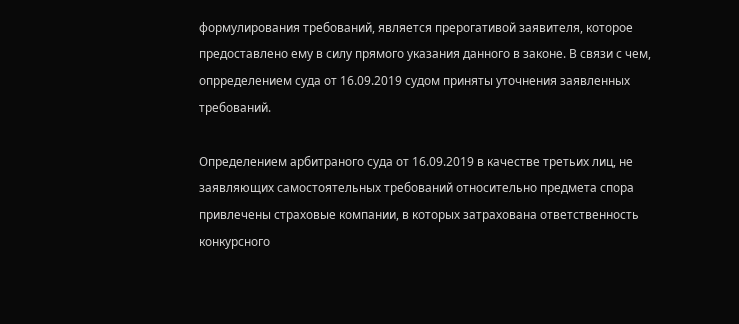формулирования требований, является прерогативой заявителя, которое предоставлено ему в силу прямого указания данного в законе. В связи с чем, опрределением суда от 16.09.2019 судом приняты уточнения заявленных требований.

Определением арбитраного суда от 16.09.2019 в качестве третьих лиц, не заявляющих самостоятельных требований относительно предмета спора привлечены страховые компании, в которых затрахована ответственность конкурсного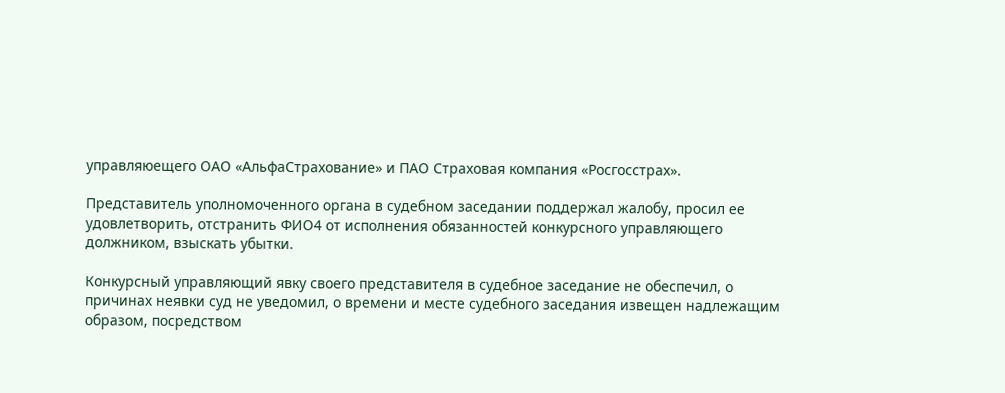управляюещего ОАО «АльфаСтрахование» и ПАО Страховая компания «Росгосстрах».

Представитель уполномоченного органа в судебном заседании поддержал жалобу, просил ее удовлетворить, отстранить ФИО4 от исполнения обязанностей конкурсного управляющего должником, взыскать убытки.

Конкурсный управляющий явку своего представителя в судебное заседание не обеспечил, о причинах неявки суд не уведомил, о времени и месте судебного заседания извещен надлежащим образом, посредством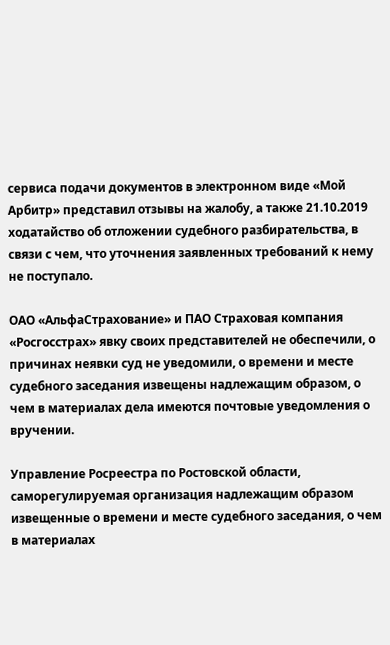сервиса подачи документов в электронном виде «Мой Арбитр» представил отзывы на жалобу, а также 21.10.2019 ходатайство об отложении судебного разбирательства, в связи с чем, что уточнения заявленных требований к нему не поступало.

ОАО «АльфаСтрахование» и ПАО Страховая компания «Росгосстрах» явку своих представителей не обеспечили, о причинах неявки суд не уведомили, о времени и месте судебного заседания извещены надлежащим образом, о чем в материалах дела имеются почтовые уведомления о вручении.

Управление Росреестра по Ростовской области, саморегулируемая организация надлежащим образом извещенные о времени и месте судебного заседания, о чем в материалах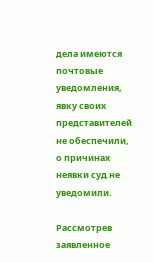дела имеются почтовые уведомления, явку своих представителей не обеспечили, о причинах неявки суд не уведомили.

Рассмотрев заявленное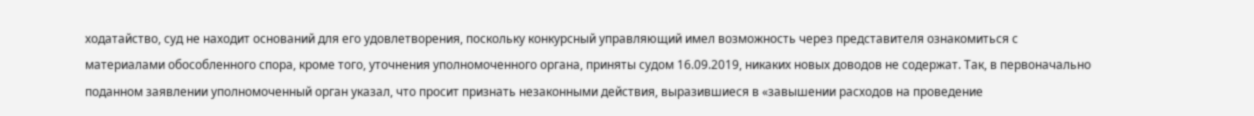ходатайство, суд не находит оснований для его удовлетворения, поскольку конкурсный управляющий имел возможность через представителя ознакомиться с материалами обособленного спора, кроме того, уточнения уполномоченного органа, приняты судом 16.09.2019, никаких новых доводов не содержат. Так, в первоначально поданном заявлении уполномоченный орган указал, что просит признать незаконными действия, выразившиеся в «завышении расходов на проведение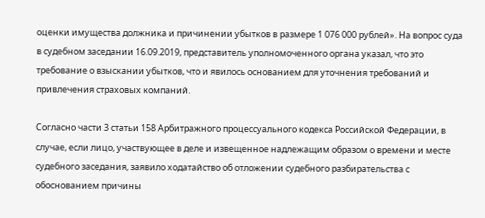оценки имущества должника и причинении убытков в размере 1 076 000 рублей». На вопрос суда в судебном заседании 16.09.2019, представитель уполномоченного органа указал, что это требование о взыскании убытков, что и явилось основанием для уточнения требований и привлечения страховых компаний.

Согласно части 3 статьи 158 Арбитражного процессуального кодекса Российской Федерации, в случае, если лицо, участвующее в деле и извещенное надлежащим образом о времени и месте судебного заседания, заявило ходатайство об отложении судебного разбирательства с обоснованием причины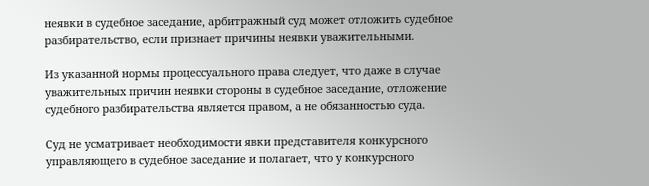неявки в судебное заседание, арбитражный суд может отложить судебное разбирательство, если признает причины неявки уважительными.

Из указанной нормы процессуального права следует, что даже в случае уважительных причин неявки стороны в судебное заседание, отложение судебного разбирательства является правом, а не обязанностью суда.

Суд не усматривает необходимости явки представителя конкурсного управляющего в судебное заседание и полагает, что у конкурсного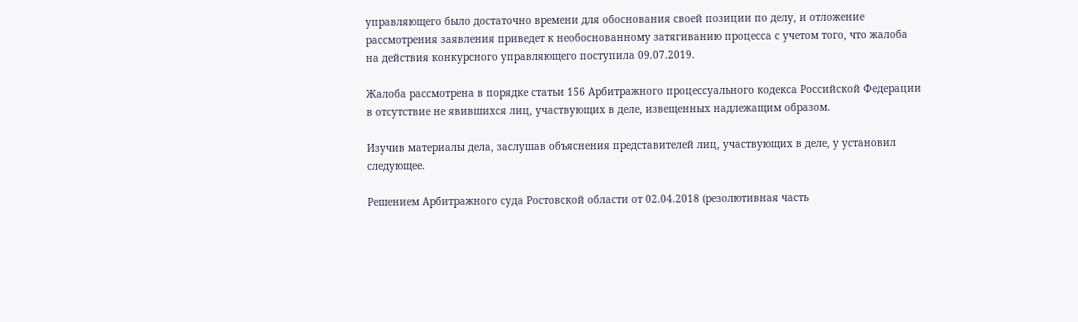управляющего было достаточно времени для обоснования своей позиции по делу, и отложение рассмотрения заявления приведет к необоснованному затягиванию процесса с учетом того, что жалоба на действия конкурсного управляющего поступила 09.07.2019.

Жалоба рассмотрена в порядке статьи 156 Арбитражного процессуального кодекса Российской Федерации в отсутствие не явившихся лиц, участвующих в деле, извещенных надлежащим образом.

Изучив материалы дела, заслушав объяснения представителей лиц, участвующих в деле, у установил следующее.

Решением Арбитражного суда Ростовской области от 02.04.2018 (резолютивная часть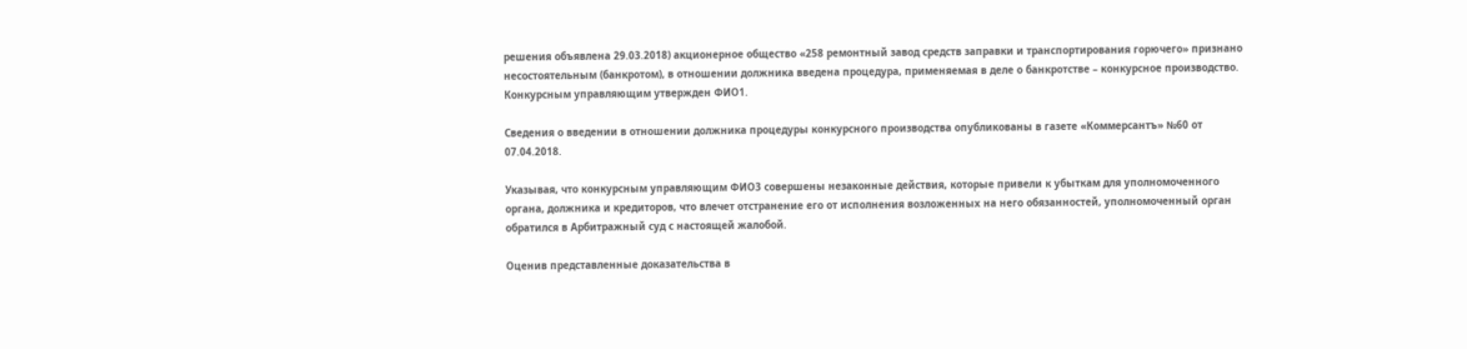решения объявлена 29.03.2018) акционерное общество «258 ремонтный завод средств заправки и транспортирования горючего» признано несостоятельным (банкротом), в отношении должника введена процедура, применяемая в деле о банкротстве – конкурсное производство. Конкурсным управляющим утвержден ФИО1.

Сведения о введении в отношении должника процедуры конкурсного производства опубликованы в газете «Коммерсантъ» №60 от 07.04.2018.

Указывая, что конкурсным управляющим ФИО3 совершены незаконные действия, которые привели к убыткам для уполномоченного органа, должника и кредиторов, что влечет отстранение его от исполнения возложенных на него обязанностей, уполномоченный орган обратился в Арбитражный суд с настоящей жалобой.

Оценив представленные доказательства в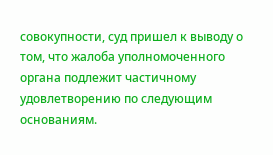совокупности, суд пришел к выводу о том, что жалоба уполномоченного органа подлежит частичному удовлетворению по следующим основаниям.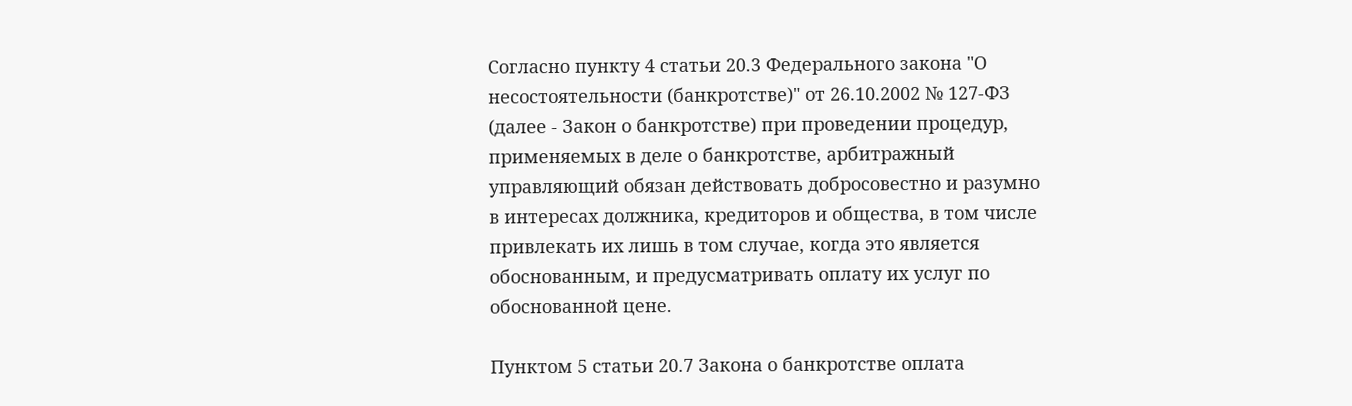Согласно пункту 4 статьи 20.3 Федерального закона "О несостоятельности (банкротстве)" от 26.10.2002 № 127-ФЗ (далее - Закон о банкротстве) при проведении процедур, применяемых в деле о банкротстве, арбитражный управляющий обязан действовать добросовестно и разумно в интересах должника, кредиторов и общества, в том числе привлекать их лишь в том случае, когда это является обоснованным, и предусматривать оплату их услуг по обоснованной цене.

Пунктом 5 статьи 20.7 Закона о банкротстве оплата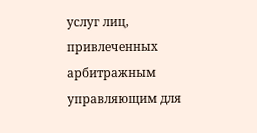услуг лиц, привлеченных арбитражным управляющим для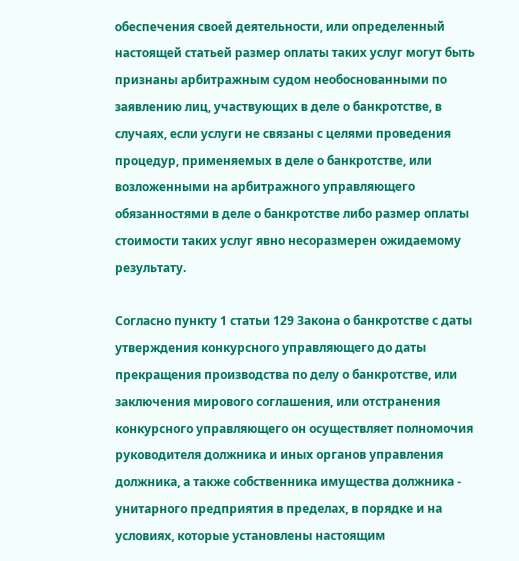обеспечения своей деятельности, или определенный настоящей статьей размер оплаты таких услуг могут быть признаны арбитражным судом необоснованными по заявлению лиц, участвующих в деле о банкротстве, в случаях, если услуги не связаны с целями проведения процедур, применяемых в деле о банкротстве, или возложенными на арбитражного управляющего обязанностями в деле о банкротстве либо размер оплаты стоимости таких услуг явно несоразмерен ожидаемому результату.

Согласно пункту 1 статьи 129 Закона о банкротстве с даты утверждения конкурсного управляющего до даты прекращения производства по делу о банкротстве, или заключения мирового соглашения, или отстранения конкурсного управляющего он осуществляет полномочия руководителя должника и иных органов управления должника, а также собственника имущества должника - унитарного предприятия в пределах, в порядке и на условиях, которые установлены настоящим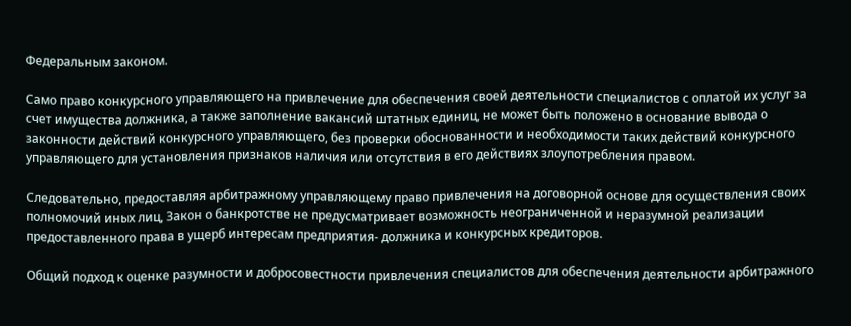Федеральным законом.

Само право конкурсного управляющего на привлечение для обеспечения своей деятельности специалистов с оплатой их услуг за счет имущества должника, а также заполнение вакансий штатных единиц, не может быть положено в основание вывода о законности действий конкурсного управляющего, без проверки обоснованности и необходимости таких действий конкурсного управляющего для установления признаков наличия или отсутствия в его действиях злоупотребления правом.

Следовательно, предоставляя арбитражному управляющему право привлечения на договорной основе для осуществления своих полномочий иных лиц, Закон о банкротстве не предусматривает возможность неограниченной и неразумной реализации предоставленного права в ущерб интересам предприятия- должника и конкурсных кредиторов.

Общий подход к оценке разумности и добросовестности привлечения специалистов для обеспечения деятельности арбитражного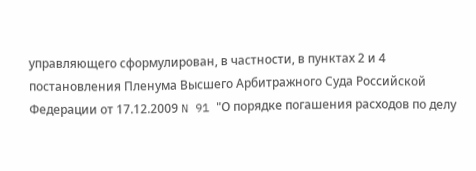управляющего сформулирован, в частности, в пунктах 2 и 4 постановления Пленума Высшего Арбитражного Суда Российской Федерации от 17.12.2009 N 91 "О порядке погашения расходов по делу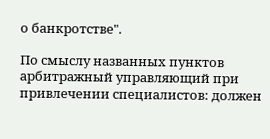о банкротстве".

По смыслу названных пунктов арбитражный управляющий при привлечении специалистов: должен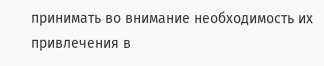принимать во внимание необходимость их привлечения в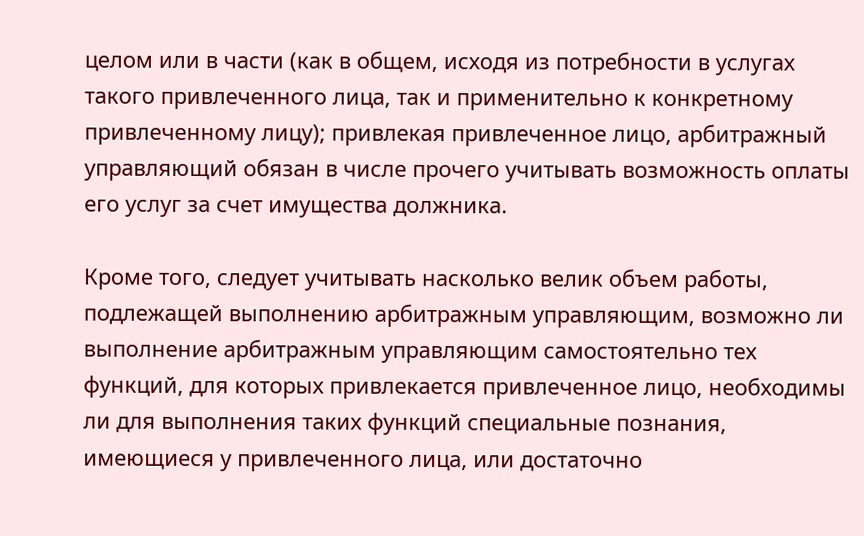целом или в части (как в общем, исходя из потребности в услугах такого привлеченного лица, так и применительно к конкретному привлеченному лицу); привлекая привлеченное лицо, арбитражный управляющий обязан в числе прочего учитывать возможность оплаты его услуг за счет имущества должника.

Кроме того, следует учитывать насколько велик объем работы, подлежащей выполнению арбитражным управляющим, возможно ли выполнение арбитражным управляющим самостоятельно тех функций, для которых привлекается привлеченное лицо, необходимы ли для выполнения таких функций специальные познания, имеющиеся у привлеченного лица, или достаточно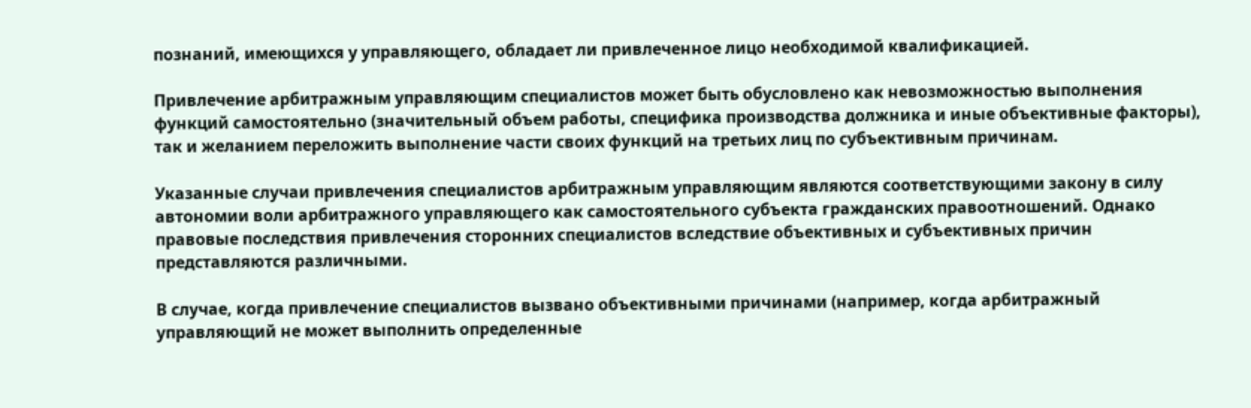познаний, имеющихся у управляющего, обладает ли привлеченное лицо необходимой квалификацией.

Привлечение арбитражным управляющим специалистов может быть обусловлено как невозможностью выполнения функций самостоятельно (значительный объем работы, специфика производства должника и иные объективные факторы), так и желанием переложить выполнение части своих функций на третьих лиц по субъективным причинам.

Указанные случаи привлечения специалистов арбитражным управляющим являются соответствующими закону в силу автономии воли арбитражного управляющего как самостоятельного субъекта гражданских правоотношений. Однако правовые последствия привлечения сторонних специалистов вследствие объективных и субъективных причин представляются различными.

В случае, когда привлечение специалистов вызвано объективными причинами (например, когда арбитражный управляющий не может выполнить определенные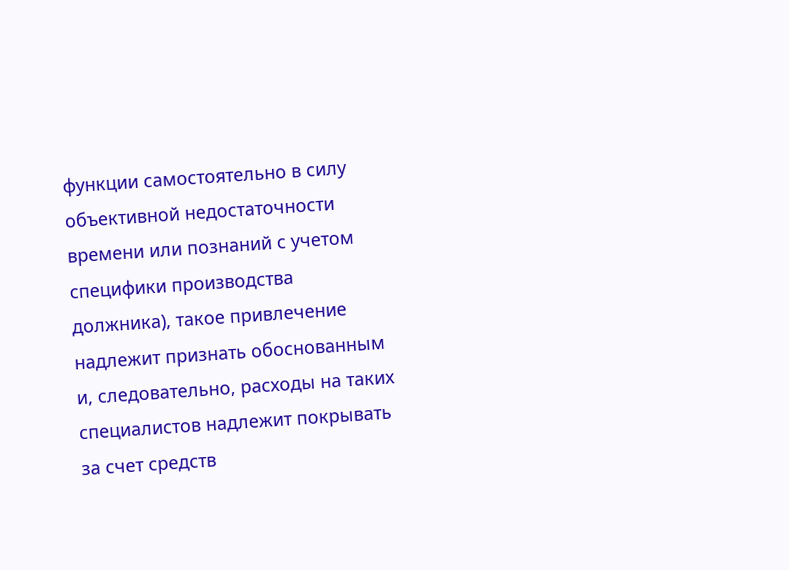функции самостоятельно в силу объективной недостаточности времени или познаний с учетом специфики производства должника), такое привлечение надлежит признать обоснованным и, следовательно, расходы на таких специалистов надлежит покрывать за счет средств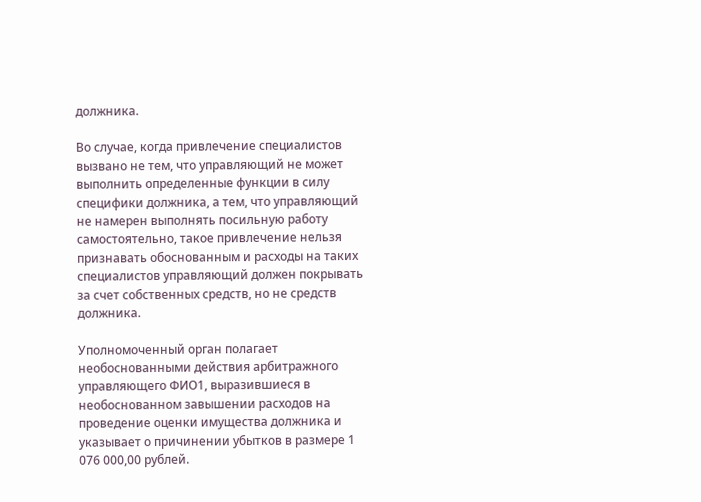должника.

Во случае, когда привлечение специалистов вызвано не тем, что управляющий не может выполнить определенные функции в силу специфики должника, а тем, что управляющий не намерен выполнять посильную работу самостоятельно, такое привлечение нельзя признавать обоснованным и расходы на таких специалистов управляющий должен покрывать за счет собственных средств, но не средств должника.

Уполномоченный орган полагает необоснованными действия арбитражного управляющего ФИО1, выразившиеся в необоснованном завышении расходов на проведение оценки имущества должника и указывает о причинении убытков в размере 1 076 000,00 рублей.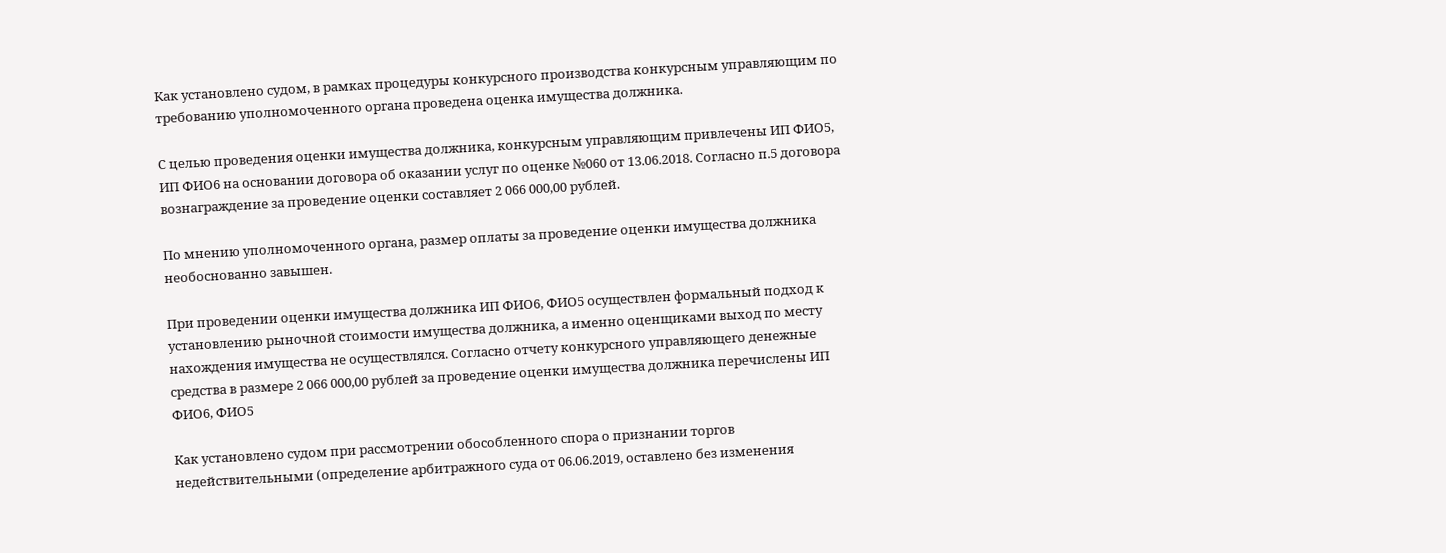Как установлено судом, в рамках процедуры конкурсного производства конкурсным управляющим по требованию уполномоченного органа проведена оценка имущества должника.

С целью проведения оценки имущества должника, конкурсным управляющим привлечены ИП ФИО5, ИП ФИО6 на основании договора об оказании услуг по оценке №060 от 13.06.2018. Согласно п.5 договора вознаграждение за проведение оценки составляет 2 066 000,00 рублей.

По мнению уполномоченного органа, размер оплаты за проведение оценки имущества должника необоснованно завышен.

При проведении оценки имущества должника ИП ФИО6, ФИО5 осуществлен формальный подход к установлению рыночной стоимости имущества должника, а именно оценщиками выход по месту нахождения имущества не осуществлялся. Согласно отчету конкурсного управляющего денежные средства в размере 2 066 000,00 рублей за проведение оценки имущества должника перечислены ИП ФИО6, ФИО5

Как установлено судом при рассмотрении обособленного спора о признании торгов недействительными (определение арбитражного суда от 06.06.2019, оставлено без изменения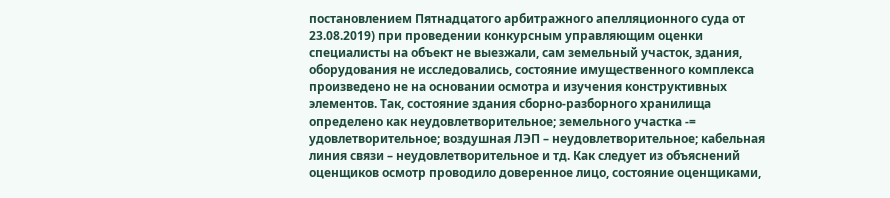постановлением Пятнадцатого арбитражного апелляционного суда от 23.08.2019) при проведении конкурсным управляющим оценки специалисты на объект не выезжали, сам земельный участок, здания, оборудования не исследовались, состояние имущественного комплекса произведено не на основании осмотра и изучения конструктивных элементов. Так, состояние здания сборно-разборного хранилища определено как неудовлетворительное; земельного участка -= удовлетворительное; воздушная ЛЭП – неудовлетворительное; кабельная линия связи – неудовлетворительное и тд. Как следует из объяснений оценщиков осмотр проводило доверенное лицо, состояние оценщиками,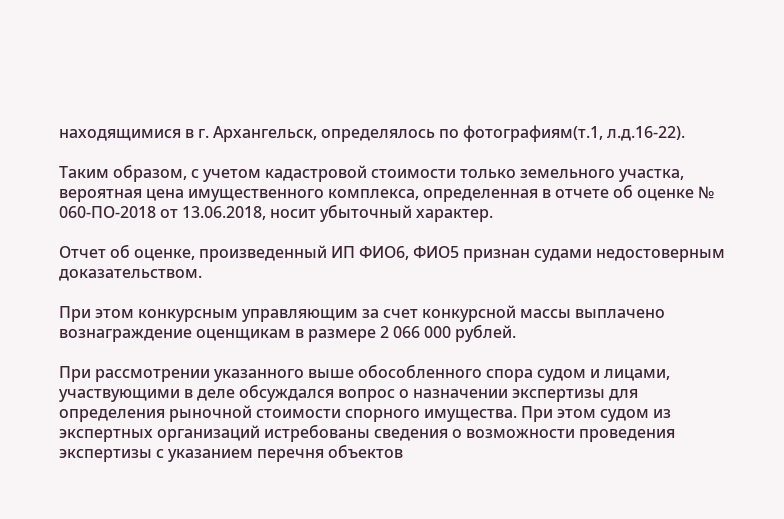находящимися в г. Архангельск, определялось по фотографиям(т.1, л.д.16-22).

Таким образом, с учетом кадастровой стоимости только земельного участка, вероятная цена имущественного комплекса, определенная в отчете об оценке № 060-ПО-2018 от 13.06.2018, носит убыточный характер.

Отчет об оценке, произведенный ИП ФИО6, ФИО5 признан судами недостоверным доказательством.

При этом конкурсным управляющим за счет конкурсной массы выплачено вознаграждение оценщикам в размере 2 066 000 рублей.

При рассмотрении указанного выше обособленного спора судом и лицами, участвующими в деле обсуждался вопрос о назначении экспертизы для определения рыночной стоимости спорного имущества. При этом судом из экспертных организаций истребованы сведения о возможности проведения экспертизы с указанием перечня объектов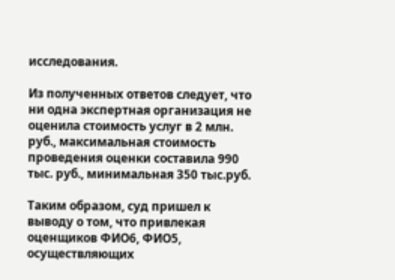исследования.

Из полученных ответов следует, что ни одна экспертная организация не оценила стоимость услуг в 2 млн. руб., максимальная стоимость проведения оценки составила 990 тыс. руб., минимальная 350 тыс.руб.

Таким образом, суд пришел к выводу о том, что привлекая оценщиков ФИО6, ФИО5, осуществляющих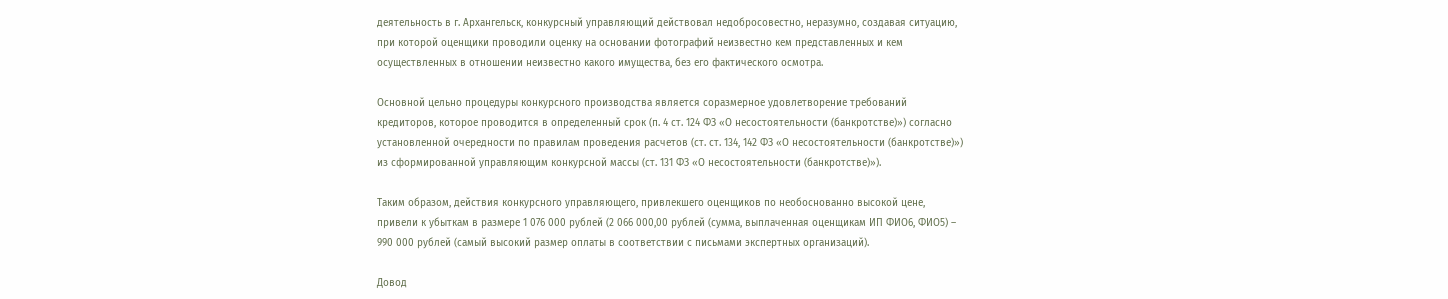деятельность в г. Архангельск, конкурсный управляющий действовал недобросовестно, неразумно, создавая ситуацию, при которой оценщики проводили оценку на основании фотографий неизвестно кем представленных и кем осуществленных в отношении неизвестно какого имущества, без его фактического осмотра.

Основной цельно процедуры конкурсного производства является соразмерное удовлетворение требований кредиторов, которое проводится в определенный срок (п. 4 ст. 124 ФЗ «О несостоятельности (банкротстве)») согласно установленной очередности по правилам проведения расчетов (ст. ст. 134, 142 ФЗ «О несостоятельности (банкротстве)») из сформированной управляющим конкурсной массы (ст. 131 ФЗ «О несостоятельности (банкротстве)»).

Таким образом, действия конкурсного управляющего, привлекшего оценщиков по необоснованно высокой цене, привели к убыткам в размере 1 076 000 рублей (2 066 000,00 рублей (сумма, выплаченная оценщикам ИП ФИО6, ФИО5) – 990 000 рублей (самый высокий размер оплаты в соответствии с письмами экспертных организаций).

Довод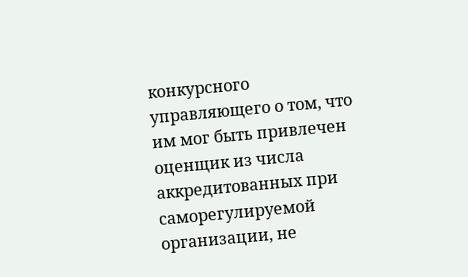конкурсного управляющего о том, что им мог быть привлечен оценщик из числа аккредитованных при саморегулируемой организации, не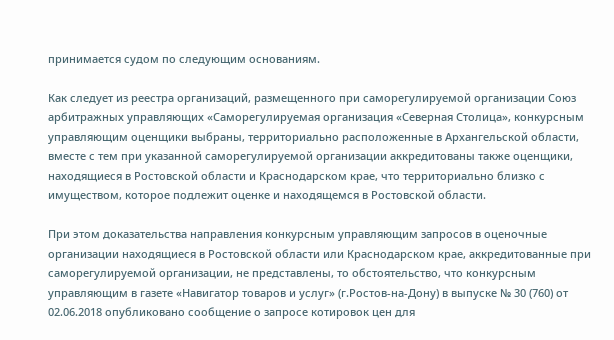принимается судом по следующим основаниям.

Как следует из реестра организаций, размещенного при саморегулируемой организации Союз арбитражных управляющих «Саморегулируемая организация «Северная Столица», конкурсным управляющим оценщики выбраны, территориально расположенные в Архангельской области, вместе с тем при указанной саморегулируемой организации аккредитованы также оценщики, находящиеся в Ростовской области и Краснодарском крае, что территориально близко с имуществом, которое подлежит оценке и находящемся в Ростовской области.

При этом доказательства направления конкурсным управляющим запросов в оценочные организации находящиеся в Ростовской области или Краснодарском крае, аккредитованные при саморегулируемой организации, не представлены, то обстоятельство, что конкурсным управляющим в газете «Навигатор товаров и услуг» (г.Ростов-на-Дону) в выпуске № 30 (760) от 02.06.2018 опубликовано сообщение о запросе котировок цен для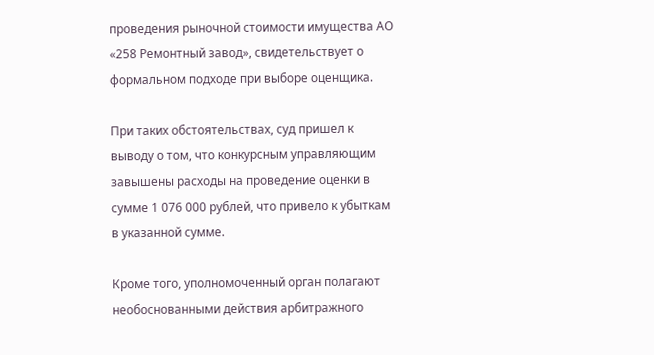проведения рыночной стоимости имущества АО «258 Ремонтный завод», свидетельствует о формальном подходе при выборе оценщика.

При таких обстоятельствах, суд пришел к выводу о том, что конкурсным управляющим завышены расходы на проведение оценки в сумме 1 076 000 рублей, что привело к убыткам в указанной сумме.

Кроме того, уполномоченный орган полагают необоснованными действия арбитражного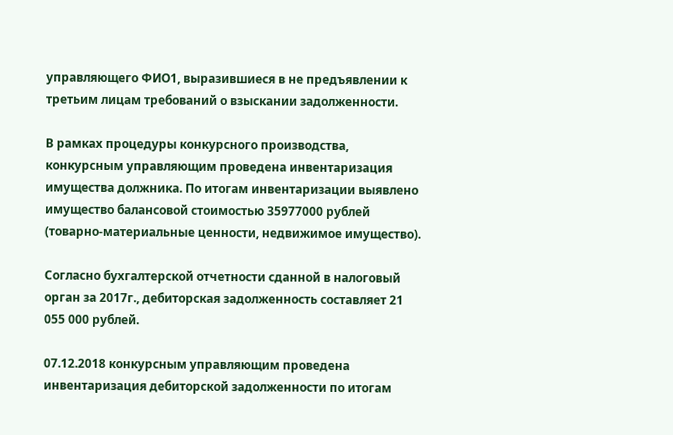управляющего ФИО1, выразившиеся в не предъявлении к третьим лицам требований о взыскании задолженности.

В рамках процедуры конкурсного производства, конкурсным управляющим проведена инвентаризация имущества должника. По итогам инвентаризации выявлено имущество балансовой стоимостью 35977000 рублей (товарно-материальные ценности, недвижимое имущество).

Согласно бухгалтерской отчетности сданной в налоговый орган за 2017г., дебиторская задолженность составляет 21 055 000 рублей.

07.12.2018 конкурсным управляющим проведена инвентаризация дебиторской задолженности по итогам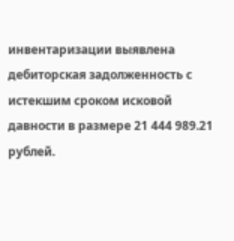инвентаризации выявлена дебиторская задолженность с истекшим сроком исковой давности в размере 21 444 989.21 рублей.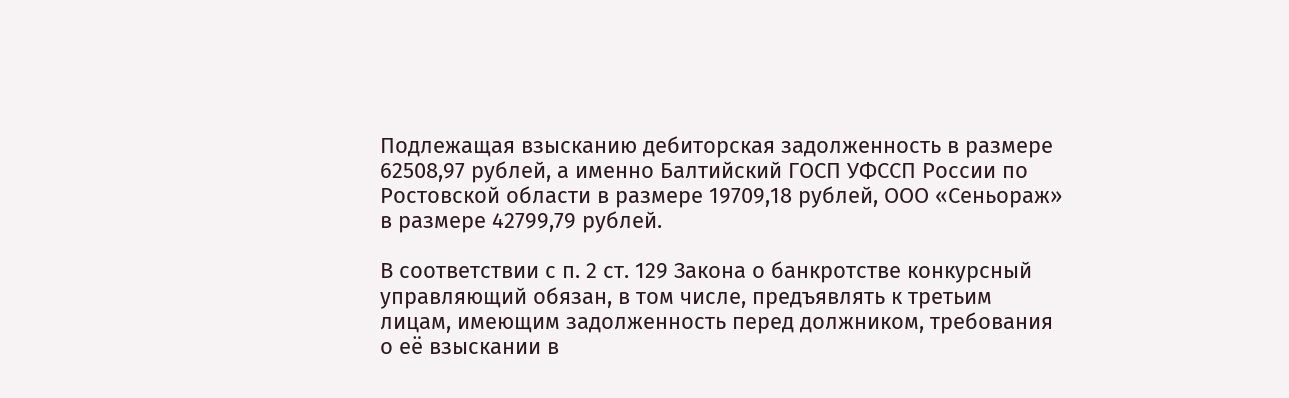Подлежащая взысканию дебиторская задолженность в размере 62508,97 рублей, а именно Балтийский ГОСП УФССП России по Ростовской области в размере 19709,18 рублей, ООО «Сеньораж» в размере 42799,79 рублей.

В соответствии с п. 2 ст. 129 Закона о банкротстве конкурсный управляющий обязан, в том числе, предъявлять к третьим лицам, имеющим задолженность перед должником, требования о её взыскании в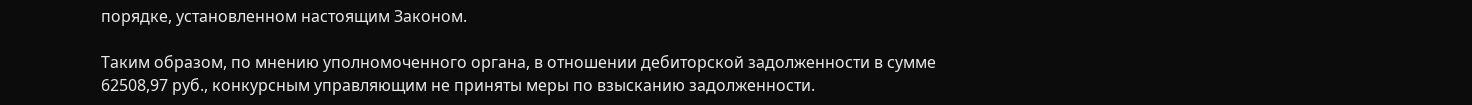порядке, установленном настоящим Законом.

Таким образом, по мнению уполномоченного органа, в отношении дебиторской задолженности в сумме 62508,97 руб., конкурсным управляющим не приняты меры по взысканию задолженности.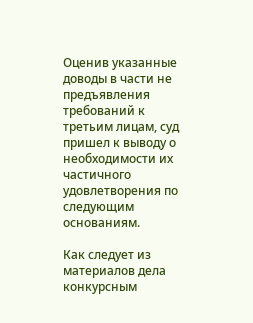Оценив указанные доводы в части не предъявления требований к третьим лицам, суд пришел к выводу о необходимости их частичного удовлетворения по следующим основаниям.

Как следует из материалов дела конкурсным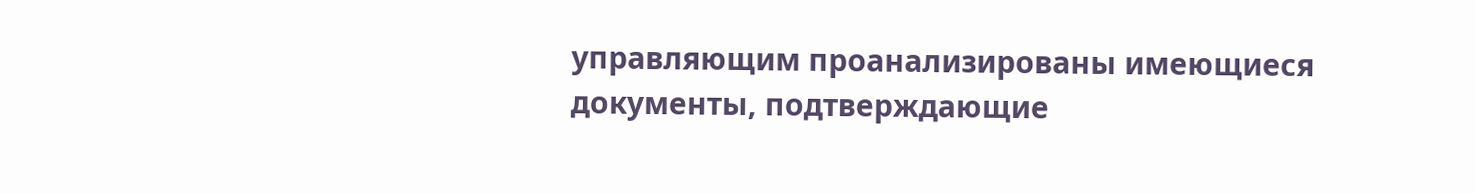управляющим проанализированы имеющиеся документы, подтверждающие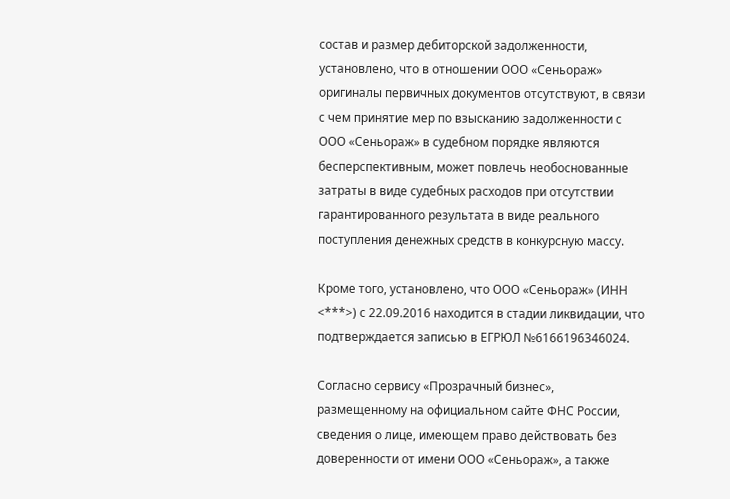состав и размер дебиторской задолженности, установлено, что в отношении ООО «Сеньораж» оригиналы первичных документов отсутствуют, в связи с чем принятие мер по взысканию задолженности с ООО «Сеньораж» в судебном порядке являются бесперспективным, может повлечь необоснованные затраты в виде судебных расходов при отсутствии гарантированного результата в виде реального поступления денежных средств в конкурсную массу.

Кроме того, установлено, что ООО «Сеньораж» (ИНН <***>) с 22.09.2016 находится в стадии ликвидации, что подтверждается записью в ЕГРЮЛ №6166196346024.

Согласно сервису «Прозрачный бизнес», размещенному на официальном сайте ФНС России, сведения о лице, имеющем право действовать без доверенности от имени ООО «Сеньораж», а также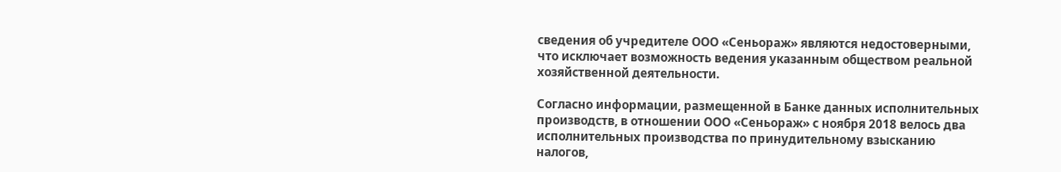сведения об учредителе ООО «Сеньораж» являются недостоверными, что исключает возможность ведения указанным обществом реальной хозяйственной деятельности.

Согласно информации, размещенной в Банке данных исполнительных производств, в отношении ООО «Сеньораж» с ноября 2018 велось два исполнительных производства по принудительному взысканию налогов,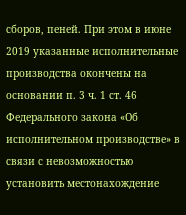сборов, пеней. При этом в июне 2019 указанные исполнительные производства окончены на основании п. 3 ч. 1 ст. 46 Федерального закона «Об исполнительном производстве» в связи с невозможностью установить местонахождение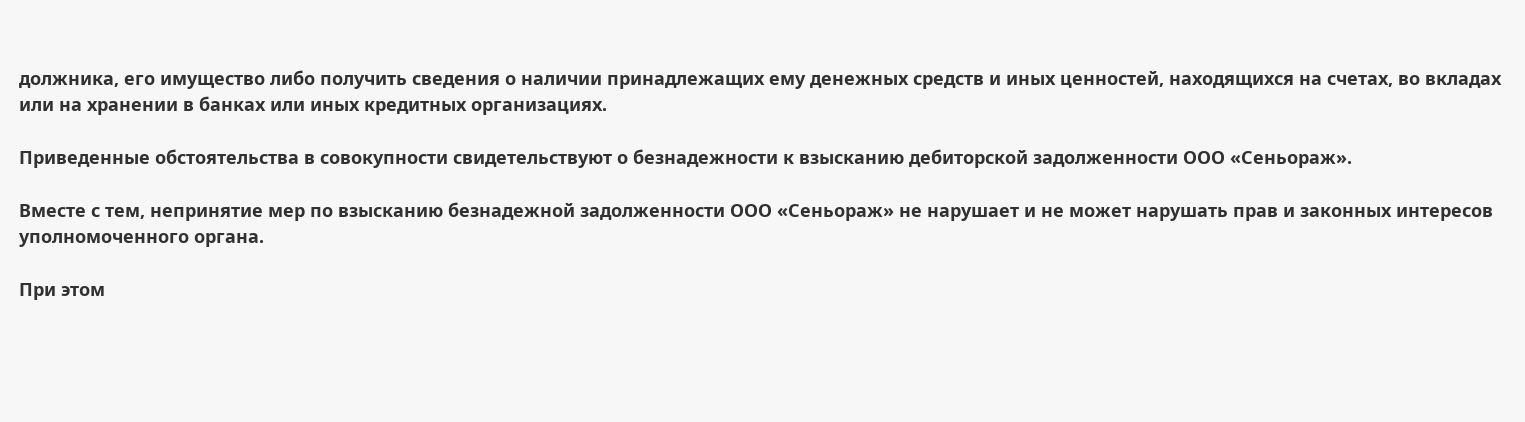должника, его имущество либо получить сведения о наличии принадлежащих ему денежных средств и иных ценностей, находящихся на счетах, во вкладах или на хранении в банках или иных кредитных организациях.

Приведенные обстоятельства в совокупности свидетельствуют о безнадежности к взысканию дебиторской задолженности ООО «Сеньораж».

Вместе с тем, непринятие мер по взысканию безнадежной задолженности ООО «Сеньораж» не нарушает и не может нарушать прав и законных интересов уполномоченного органа.

При этом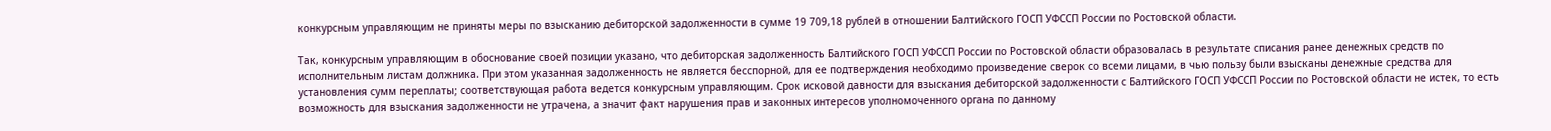конкурсным управляющим не приняты меры по взысканию дебиторской задолженности в сумме 19 709,18 рублей в отношении Балтийского ГОСП УФССП России по Ростовской области.

Так, конкурсным управляющим в обоснование своей позиции указано, что дебиторская задолженность Балтийского ГОСП УФССП России по Ростовской области образовалась в результате списания ранее денежных средств по исполнительным листам должника. При этом указанная задолженность не является бесспорной, для ее подтверждения необходимо произведение сверок со всеми лицами, в чью пользу были взысканы денежные средства для установления сумм переплаты; соответствующая работа ведется конкурсным управляющим. Срок исковой давности для взыскания дебиторской задолженности с Балтийского ГОСП УФССП России по Ростовской области не истек, то есть возможность для взыскания задолженности не утрачена, а значит факт нарушения прав и законных интересов уполномоченного органа по данному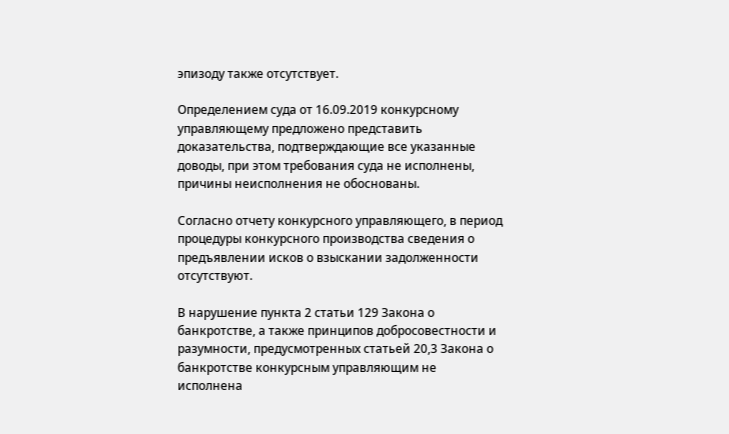эпизоду также отсутствует.

Определением суда от 16.09.2019 конкурсному управляющему предложено представить доказательства, подтверждающие все указанные доводы, при этом требования суда не исполнены, причины неисполнения не обоснованы.

Согласно отчету конкурсного управляющего, в период процедуры конкурсного производства сведения о предъявлении исков о взыскании задолженности отсутствуют.

В нарушение пункта 2 статьи 129 Закона о банкротстве, а также принципов добросовестности и разумности, предусмотренных статьей 20,3 Закона о банкротстве конкурсным управляющим не исполнена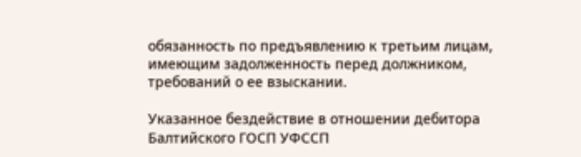обязанность по предъявлению к третьим лицам, имеющим задолженность перед должником, требований о ее взыскании.

Указанное бездействие в отношении дебитора Балтийского ГОСП УФССП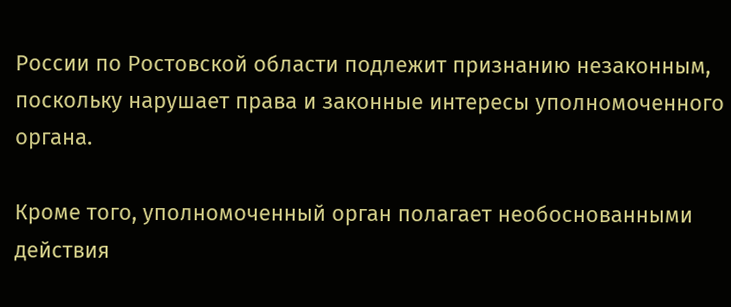России по Ростовской области подлежит признанию незаконным, поскольку нарушает права и законные интересы уполномоченного органа.

Кроме того, уполномоченный орган полагает необоснованными действия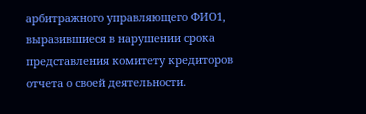арбитражного управляющего ФИО1, выразившиеся в нарушении срока представления комитету кредиторов отчета о своей деятельности.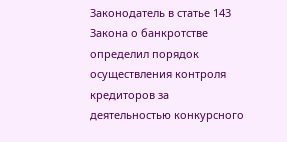Законодатель в статье 143 Закона о банкротстве определил порядок осуществления контроля кредиторов за деятельностью конкурсного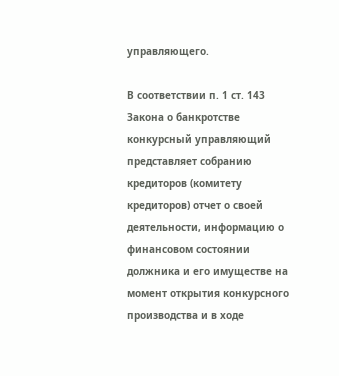управляющего.

В соответствии п. 1 ст. 143 Закона о банкротстве конкурсный управляющий представляет собранию кредиторов (комитету кредиторов) отчет о своей деятельности, информацию о финансовом состоянии должника и его имуществе на момент открытия конкурсного производства и в ходе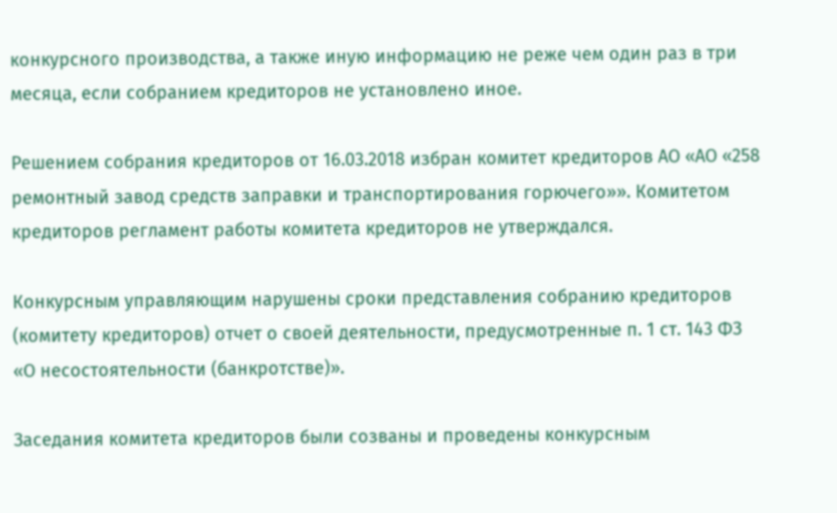конкурсного производства, а также иную информацию не реже чем один раз в три месяца, если собранием кредиторов не установлено иное.

Решением собрания кредиторов от 16.03.2018 избран комитет кредиторов АО «АО «258 ремонтный завод средств заправки и транспортирования горючего»». Комитетом кредиторов регламент работы комитета кредиторов не утверждался.

Конкурсным управляющим нарушены сроки представления собранию кредиторов (комитету кредиторов) отчет о своей деятельности, предусмотренные п. 1 ст. 143 ФЗ «О несостоятельности (банкротстве)».

Заседания комитета кредиторов были созваны и проведены конкурсным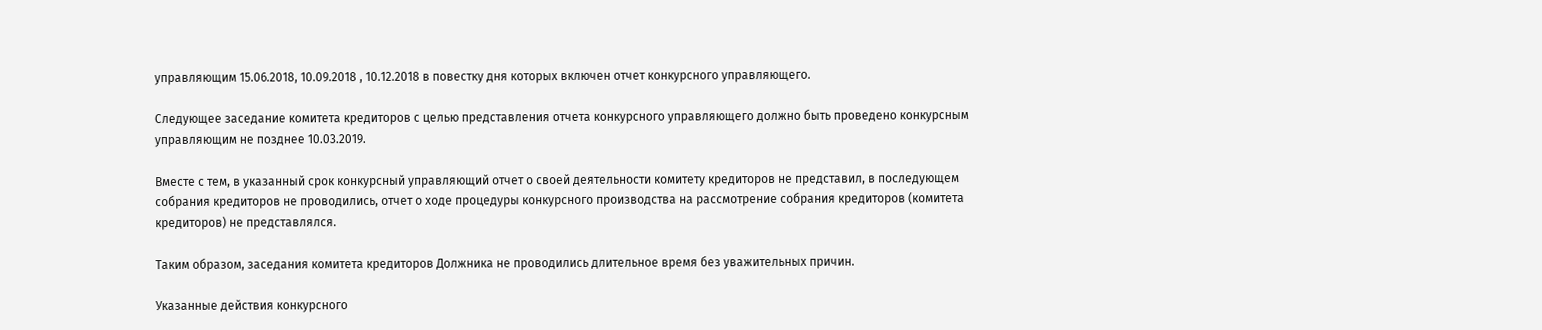управляющим 15.06.2018, 10.09.2018 , 10.12.2018 в повестку дня которых включен отчет конкурсного управляющего.

Следующее заседание комитета кредиторов с целью представления отчета конкурсного управляющего должно быть проведено конкурсным управляющим не позднее 10.03.2019.

Вместе с тем, в указанный срок конкурсный управляющий отчет о своей деятельности комитету кредиторов не представил, в последующем собрания кредиторов не проводились, отчет о ходе процедуры конкурсного производства на рассмотрение собрания кредиторов (комитета кредиторов) не представлялся.

Таким образом, заседания комитета кредиторов Должника не проводились длительное время без уважительных причин.

Указанные действия конкурсного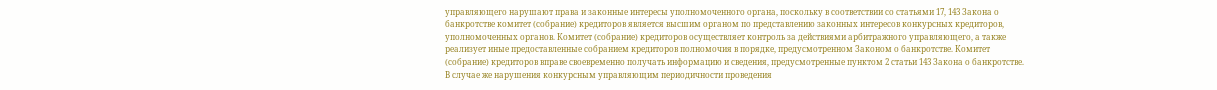управляющего нарушают права и законные интересы уполномоченного органа, поскольку в соответствии со статьями 17, 143 Закона о банкротстве комитет (собрание) кредиторов является высшим органом по представлению законных интересов конкурсных кредиторов, уполномоченных органов. Комитет (собрание) кредиторов осуществляет контроль за действиями арбитражного управляющего, а также реализует иные предоставленные собранием кредиторов полномочия в порядке, предусмотренном Законом о банкротстве. Комитет (собрание) кредиторов вправе своевременно получать информацию и сведения, предусмотренные пунктом 2 статьи 143 Закона о банкротстве. В случае же нарушения конкурсным управляющим периодичности проведения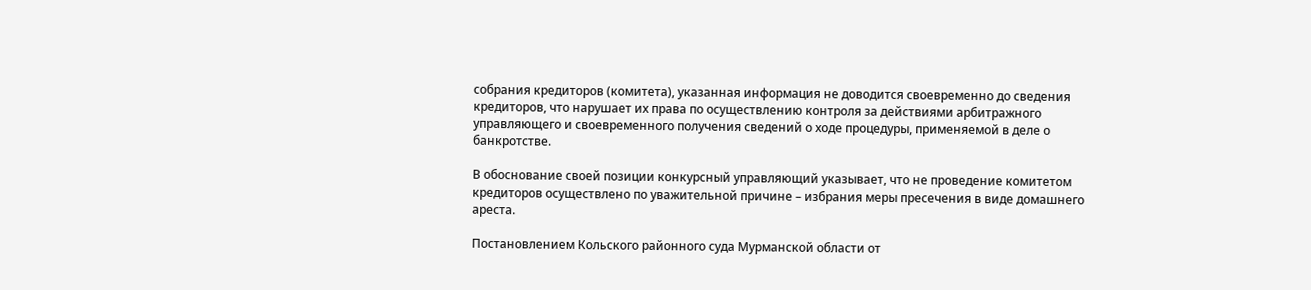собрания кредиторов (комитета), указанная информация не доводится своевременно до сведения кредиторов, что нарушает их права по осуществлению контроля за действиями арбитражного управляющего и своевременного получения сведений о ходе процедуры, применяемой в деле о банкротстве.

В обоснование своей позиции конкурсный управляющий указывает, что не проведение комитетом кредиторов осуществлено по уважительной причине – избрания меры пресечения в виде домашнего ареста.

Постановлением Кольского районного суда Мурманской области от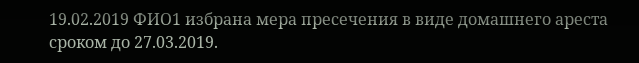19.02.2019 ФИО1 избрана мера пресечения в виде домашнего ареста сроком до 27.03.2019.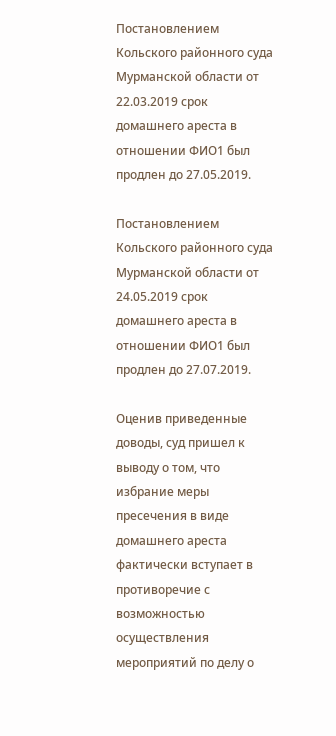Постановлением Кольского районного суда Мурманской области от 22.03.2019 срок домашнего ареста в отношении ФИО1 был продлен до 27.05.2019.

Постановлением Кольского районного суда Мурманской области от 24.05.2019 срок домашнего ареста в отношении ФИО1 был продлен до 27.07.2019.

Оценив приведенные доводы, суд пришел к выводу о том, что избрание меры пресечения в виде домашнего ареста фактически вступает в противоречие с возможностью осуществления мероприятий по делу о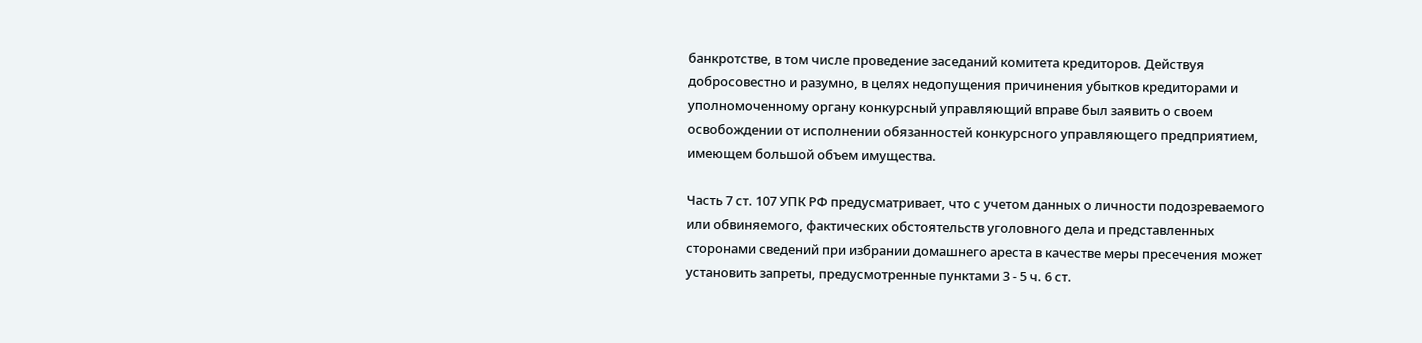банкротстве, в том числе проведение заседаний комитета кредиторов. Действуя добросовестно и разумно, в целях недопущения причинения убытков кредиторами и уполномоченному органу конкурсный управляющий вправе был заявить о своем освобождении от исполнении обязанностей конкурсного управляющего предприятием, имеющем большой объем имущества.

Часть 7 ст. 107 УПК РФ предусматривает, что с учетом данных о личности подозреваемого или обвиняемого, фактических обстоятельств уголовного дела и представленных сторонами сведений при избрании домашнего ареста в качестве меры пресечения может установить запреты, предусмотренные пунктами 3 - 5 ч. 6 ст.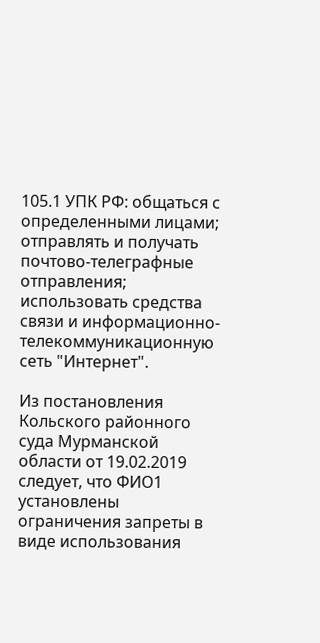105.1 УПК РФ: общаться с определенными лицами; отправлять и получать почтово-телеграфные отправления; использовать средства связи и информационно-телекоммуникационную сеть "Интернет".

Из постановления Кольского районного суда Мурманской области от 19.02.2019 следует, что ФИО1 установлены ограничения запреты в виде использования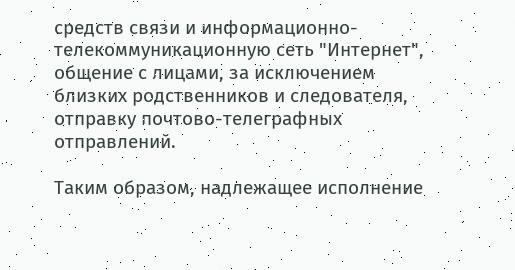средств связи и информационно-телекоммуникационную сеть "Интернет", общение с лицами, за исключением близких родственников и следователя, отправку почтово-телеграфных отправлений.

Таким образом, надлежащее исполнение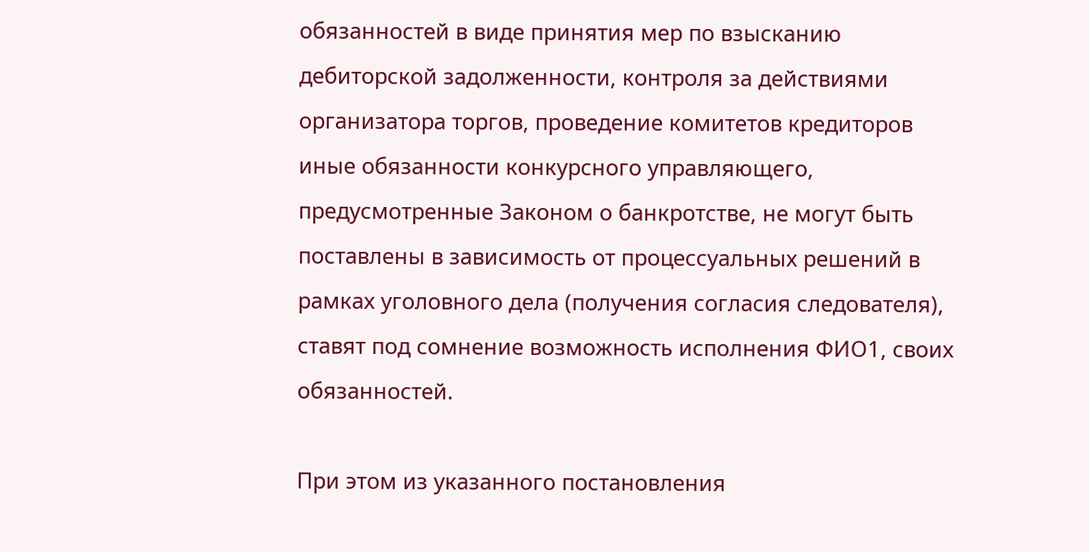обязанностей в виде принятия мер по взысканию дебиторской задолженности, контроля за действиями организатора торгов, проведение комитетов кредиторов иные обязанности конкурсного управляющего, предусмотренные Законом о банкротстве, не могут быть поставлены в зависимость от процессуальных решений в рамках уголовного дела (получения согласия следователя), ставят под сомнение возможность исполнения ФИО1, своих обязанностей.

При этом из указанного постановления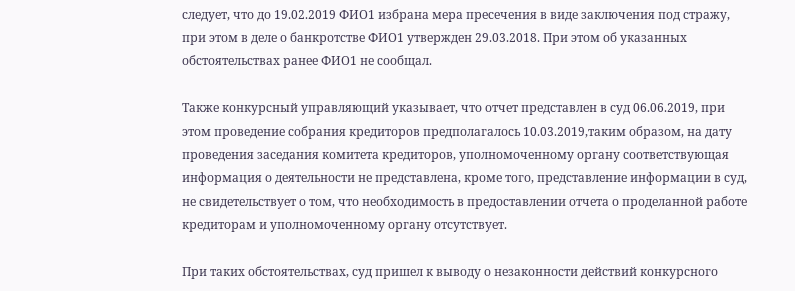следует, что до 19.02.2019 ФИО1 избрана мера пресечения в виде заключения под стражу, при этом в деле о банкротстве ФИО1 утвержден 29.03.2018. При этом об указанных обстоятельствах ранее ФИО1 не сообщал.

Также конкурсный управляющий указывает, что отчет представлен в суд 06.06.2019, при этом проведение собрания кредиторов предполагалось 10.03.2019,таким образом, на дату проведения заседания комитета кредиторов, уполномоченному органу соответствующая информация о деятельности не представлена, кроме того, представление информации в суд, не свидетельствует о том, что необходимость в предоставлении отчета о проделанной работе кредиторам и уполномоченному органу отсутствует.

При таких обстоятельствах, суд пришел к выводу о незаконности действий конкурсного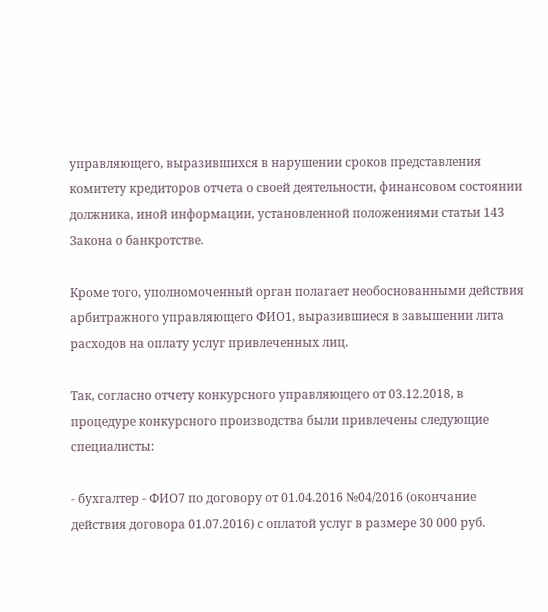управляющего, выразившихся в нарушении сроков представления комитету кредиторов отчета о своей деятельности, финансовом состоянии должника, иной информации, установленной положениями статьи 143 Закона о банкротстве.

Кроме того, уполномоченный орган полагает необоснованными действия арбитражного управляющего ФИО1, выразившиеся в завышении лита расходов на оплату услуг привлеченных лиц.

Так, согласно отчету конкурсного управляющего от 03.12.2018, в процедуре конкурсного производства были привлечены следующие специалисты:

- бухгалтер - ФИО7 по договору от 01.04.2016 №04/2016 (окончание действия договора 01.07.2016) с оплатой услуг в размере 30 000 руб.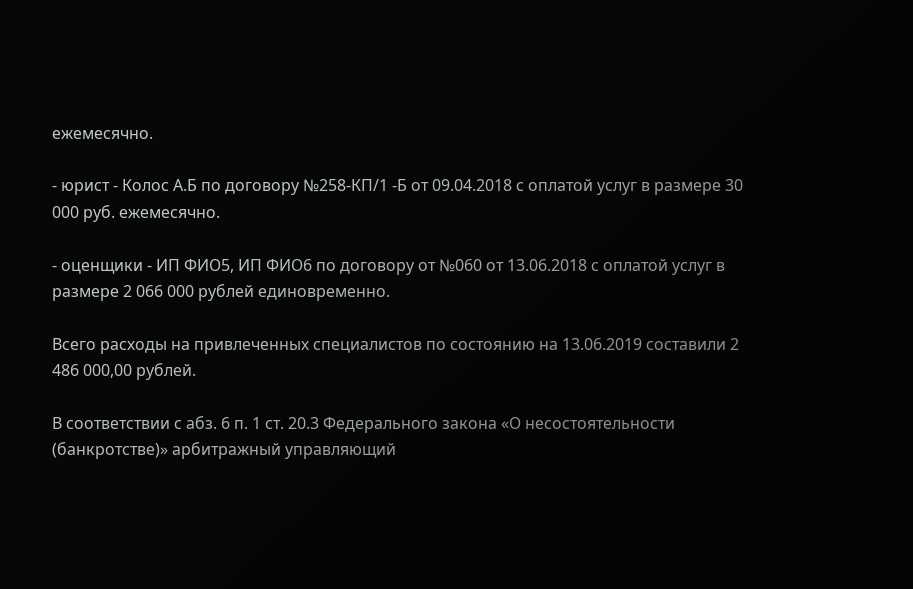ежемесячно.

- юрист - Колос А.Б по договору №258-КП/1 -Б от 09.04.2018 с оплатой услуг в размере 30 000 руб. ежемесячно.

- оценщики - ИП ФИО5, ИП ФИО6 по договору от №060 от 13.06.2018 с оплатой услуг в размере 2 066 000 рублей единовременно.

Всего расходы на привлеченных специалистов по состоянию на 13.06.2019 составили 2 486 000,00 рублей.

В соответствии с абз. 6 п. 1 ст. 20.3 Федерального закона «О несостоятельности (банкротстве)» арбитражный управляющий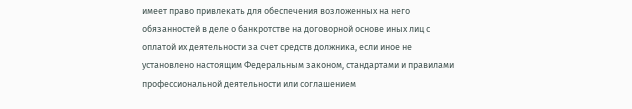имеет право привлекать для обеспечения возложенных на него обязанностей в деле о банкротстве на договорной основе иных лиц с оплатой их деятельности за счет средств должника, если иное не установлено настоящим Федеральным законом, стандартами и правилами профессиональной деятельности или соглашением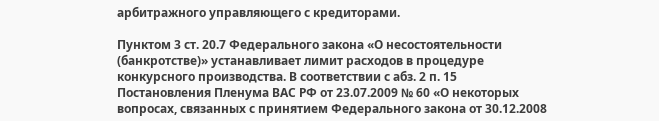арбитражного управляющего с кредиторами.

Пунктом 3 ст. 20.7 Федерального закона «О несостоятельности (банкротстве)» устанавливает лимит расходов в процедуре конкурсного производства. В соответствии с абз. 2 п. 15 Постановления Пленума ВАС РФ от 23.07.2009 № 60 «О некоторых вопросах, связанных с принятием Федерального закона от 30.12.2008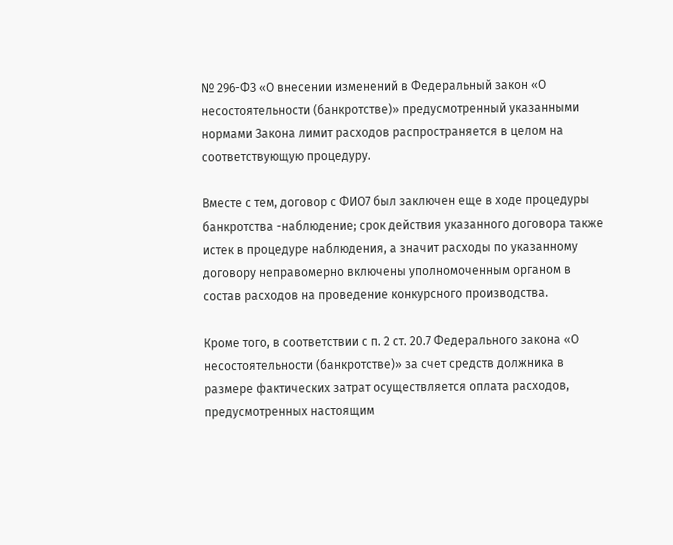№ 296-ФЗ «О внесении изменений в Федеральный закон «О несостоятельности (банкротстве)» предусмотренный указанными нормами Закона лимит расходов распространяется в целом на соответствующую процедуру.

Вместе с тем, договор с ФИО7 был заключен еще в ходе процедуры банкротства -наблюдение; срок действия указанного договора также истек в процедуре наблюдения, а значит расходы по указанному договору неправомерно включены уполномоченным органом в состав расходов на проведение конкурсного производства.

Кроме того, в соответствии с п. 2 ст. 20.7 Федерального закона «О несостоятельности (банкротстве)» за счет средств должника в размере фактических затрат осуществляется оплата расходов, предусмотренных настоящим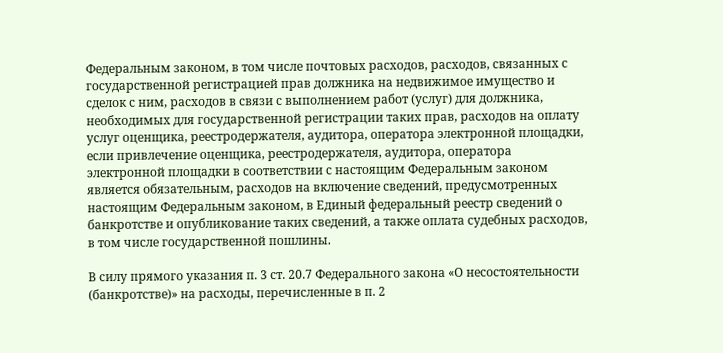Федеральным законом, в том числе почтовых расходов, расходов, связанных с государственной регистрацией прав должника на недвижимое имущество и сделок с ним, расходов в связи с выполнением работ (услуг) для должника, необходимых для государственной регистрации таких прав, расходов на оплату услуг оценщика, реестродержателя, аудитора, оператора электронной площадки, если привлечение оценщика, реестродержателя, аудитора, оператора электронной площадки в соответствии с настоящим Федеральным законом является обязательным, расходов на включение сведений, предусмотренных настоящим Федеральным законом, в Единый федеральный реестр сведений о банкротстве и опубликование таких сведений, а также оплата судебных расходов, в том числе государственной пошлины.

В силу прямого указания п. 3 ст. 20.7 Федерального закона «О несостоятельности (банкротстве)» на расходы, перечисленные в п. 2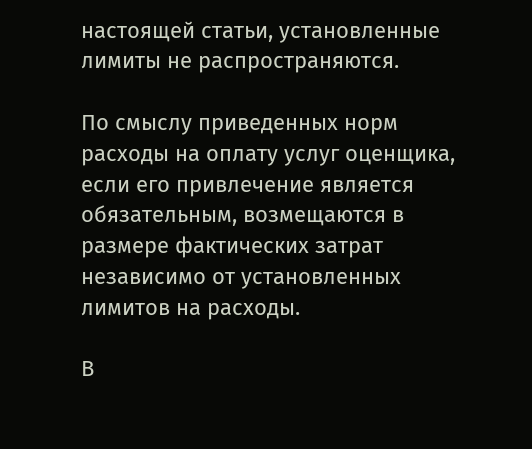настоящей статьи, установленные лимиты не распространяются.

По смыслу приведенных норм расходы на оплату услуг оценщика, если его привлечение является обязательным, возмещаются в размере фактических затрат независимо от установленных лимитов на расходы.

В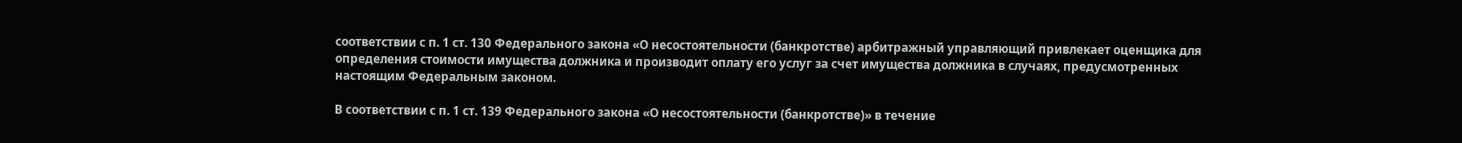соответствии с п. 1 ст. 130 Федерального закона «О несостоятельности (банкротстве) арбитражный управляющий привлекает оценщика для определения стоимости имущества должника и производит оплату его услуг за счет имущества должника в случаях, предусмотренных настоящим Федеральным законом.

В соответствии с п. 1 ст. 139 Федерального закона «О несостоятельности (банкротстве)» в течение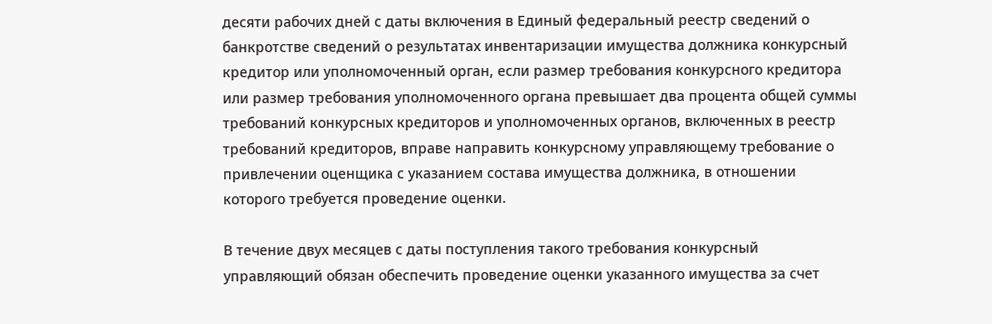десяти рабочих дней с даты включения в Единый федеральный реестр сведений о банкротстве сведений о результатах инвентаризации имущества должника конкурсный кредитор или уполномоченный орган, если размер требования конкурсного кредитора или размер требования уполномоченного органа превышает два процента общей суммы требований конкурсных кредиторов и уполномоченных органов, включенных в реестр требований кредиторов, вправе направить конкурсному управляющему требование о привлечении оценщика с указанием состава имущества должника, в отношении которого требуется проведение оценки.

В течение двух месяцев с даты поступления такого требования конкурсный управляющий обязан обеспечить проведение оценки указанного имущества за счет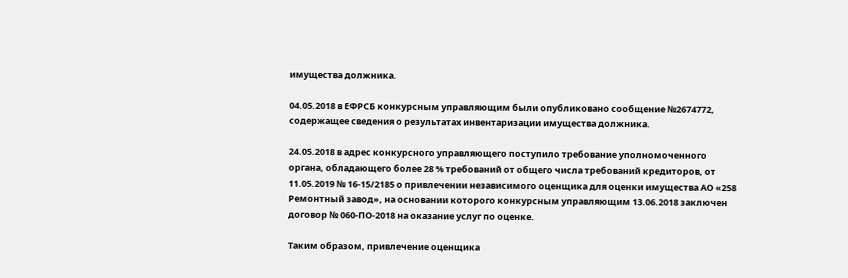имущества должника.

04.05.2018 в ЕФРСБ конкурсным управляющим были опубликовано сообщение №2674772, содержащее сведения о результатах инвентаризации имущества должника.

24.05.2018 в адрес конкурсного управляющего поступило требование уполномоченного органа, обладающего более 28 % требований от общего числа требований кредиторов, от 11.05.2019 № 16-15/2185 о привлечении независимого оценщика для оценки имущества АО «258 Ремонтный завод», на основании которого конкурсным управляющим 13.06.2018 заключен договор № 060-ПО-2018 на оказание услуг по оценке.

Таким образом, привлечение оценщика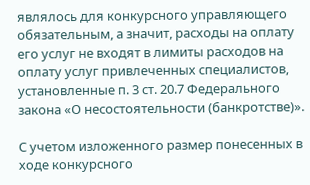являлось для конкурсного управляющего обязательным, а значит, расходы на оплату его услуг не входят в лимиты расходов на оплату услуг привлеченных специалистов, установленные п. 3 ст. 20.7 Федерального закона «О несостоятельности (банкротстве)».

С учетом изложенного размер понесенных в ходе конкурсного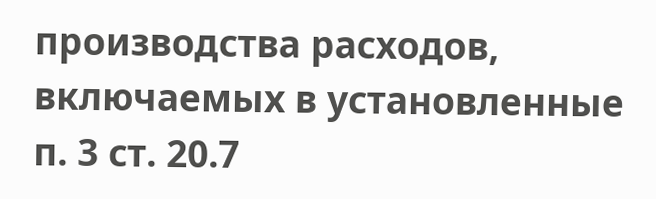производства расходов, включаемых в установленные п. 3 ст. 20.7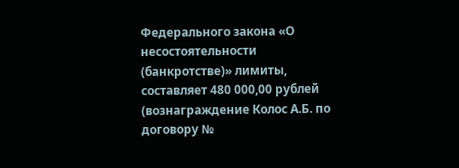Федерального закона «О несостоятельности (банкротстве)» лимиты, составляет 480 000,00 рублей (вознаграждение Колос А.Б. по договору №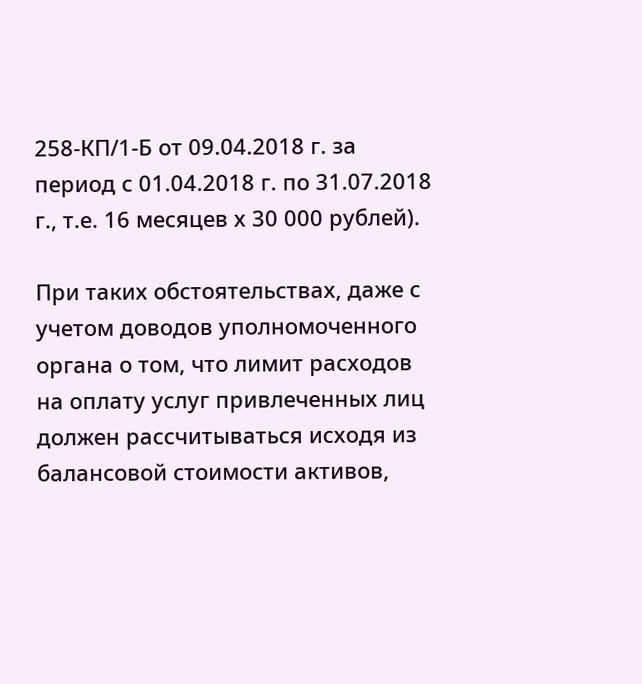258-КП/1-Б от 09.04.2018 г. за период с 01.04.2018 г. по 31.07.2018 г., т.е. 16 месяцев х 30 000 рублей).

При таких обстоятельствах, даже с учетом доводов уполномоченного органа о том, что лимит расходов на оплату услуг привлеченных лиц должен рассчитываться исходя из балансовой стоимости активов,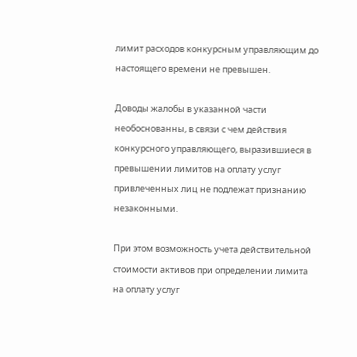лимит расходов конкурсным управляющим до настоящего времени не превышен.

Доводы жалобы в указанной части необоснованны, в связи с чем действия конкурсного управляющего, выразившиеся в превышении лимитов на оплату услуг привлеченных лиц не подлежат признанию незаконными.

При этом возможность учета действительной стоимости активов при определении лимита на оплату услуг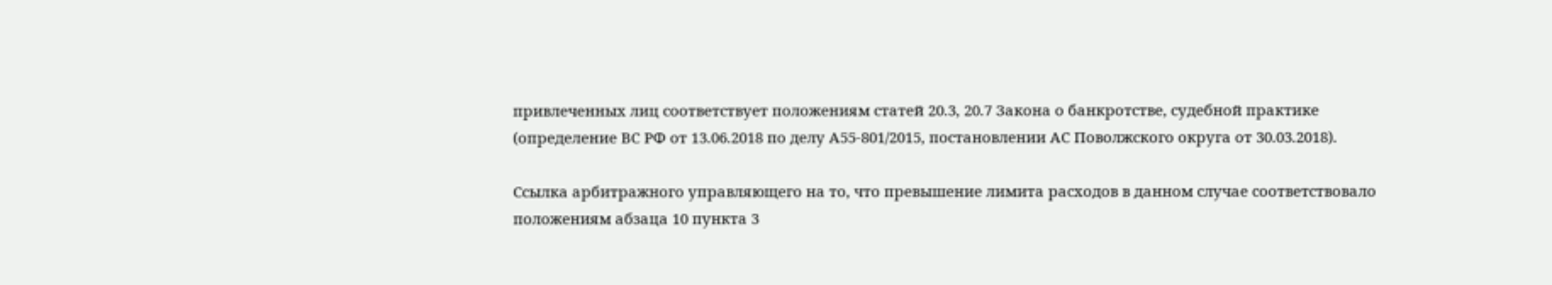привлеченных лиц соответствует положениям статей 20.3, 20.7 Закона о банкротстве, судебной практике (определение ВС РФ от 13.06.2018 по делу А55-801/2015, постановлении АС Поволжского округа от 30.03.2018).

Ссылка арбитражного управляющего на то, что превышение лимита расходов в данном случае соответствовало положениям абзаца 10 пункта 3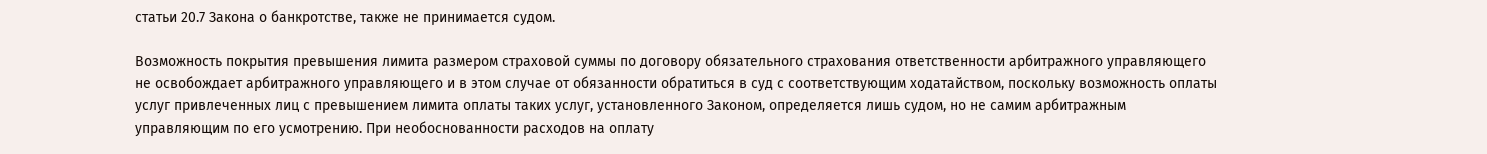статьи 20.7 Закона о банкротстве, также не принимается судом.

Возможность покрытия превышения лимита размером страховой суммы по договору обязательного страхования ответственности арбитражного управляющего не освобождает арбитражного управляющего и в этом случае от обязанности обратиться в суд с соответствующим ходатайством, поскольку возможность оплаты услуг привлеченных лиц с превышением лимита оплаты таких услуг, установленного Законом, определяется лишь судом, но не самим арбитражным управляющим по его усмотрению. При необоснованности расходов на оплату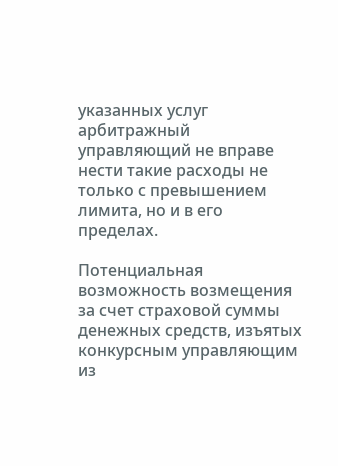указанных услуг арбитражный управляющий не вправе нести такие расходы не только с превышением лимита, но и в его пределах.

Потенциальная возможность возмещения за счет страховой суммы денежных средств, изъятых конкурсным управляющим из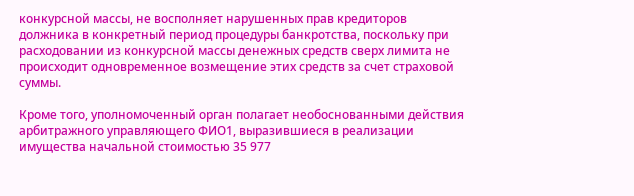конкурсной массы, не восполняет нарушенных прав кредиторов должника в конкретный период процедуры банкротства, поскольку при расходовании из конкурсной массы денежных средств сверх лимита не происходит одновременное возмещение этих средств за счет страховой суммы.

Кроме того, уполномоченный орган полагает необоснованными действия арбитражного управляющего ФИО1, выразившиеся в реализации имущества начальной стоимостью 35 977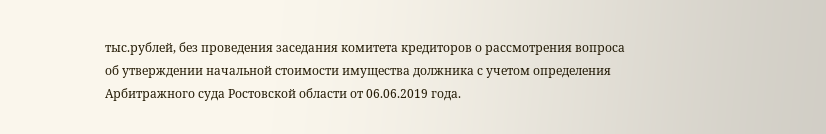тыс.рублей, без проведения заседания комитета кредиторов о рассмотрения вопроса об утверждении начальной стоимости имущества должника с учетом определения Арбитражного суда Ростовской области от 06.06.2019 года.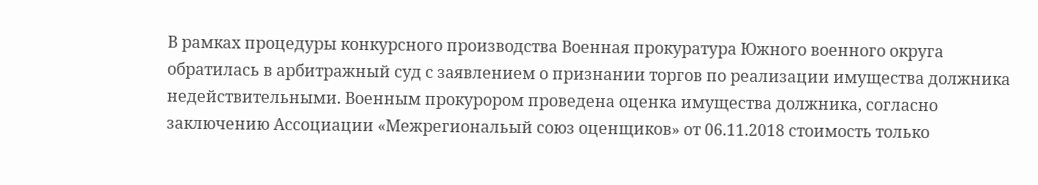В рамках процедуры конкурсного производства Военная прокуратура Южного военного округа обратилась в арбитражный суд с заявлением о признании торгов по реализации имущества должника недействительными. Военным прокурором проведена оценка имущества должника, согласно заключению Ассоциации «Межрегиональый союз оценщиков» от 06.11.2018 стоимость только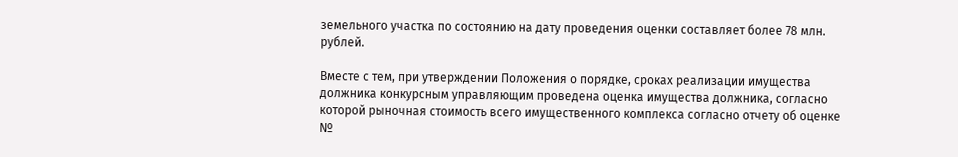земельного участка по состоянию на дату проведения оценки составляет более 78 млн. рублей.

Вместе с тем, при утверждении Положения о порядке, сроках реализации имущества должника конкурсным управляющим проведена оценка имущества должника, согласно которой рыночная стоимость всего имущественного комплекса согласно отчету об оценке №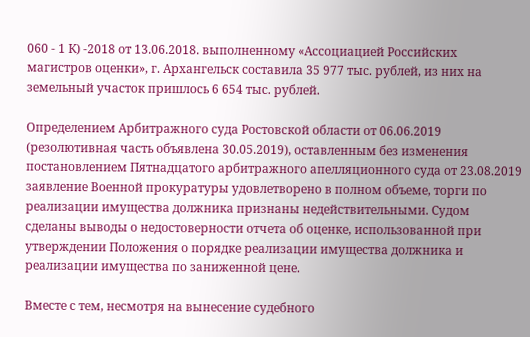060 - 1 К) -2018 от 13.06.2018. выполненному «Ассоциацией Российских магистров оценки», г. Архангельск составила 35 977 тыс. рублей, из них на земельный участок пришлось 6 654 тыс. рублей.

Определением Арбитражного суда Ростовской области от 06.06.2019 (резолютивная часть объявлена 30.05.2019), оставленным без изменения постановлением Пятнадцатого арбитражного апелляционного суда от 23.08.2019 заявление Военной прокуратуры удовлетворено в полном объеме, торги по реализации имущества должника признаны недействительными. Судом сделаны выводы о недостоверности отчета об оценке, использованной при утверждении Положения о порядке реализации имущества должника и реализации имущества по заниженной цене.

Вместе с тем, несмотря на вынесение судебного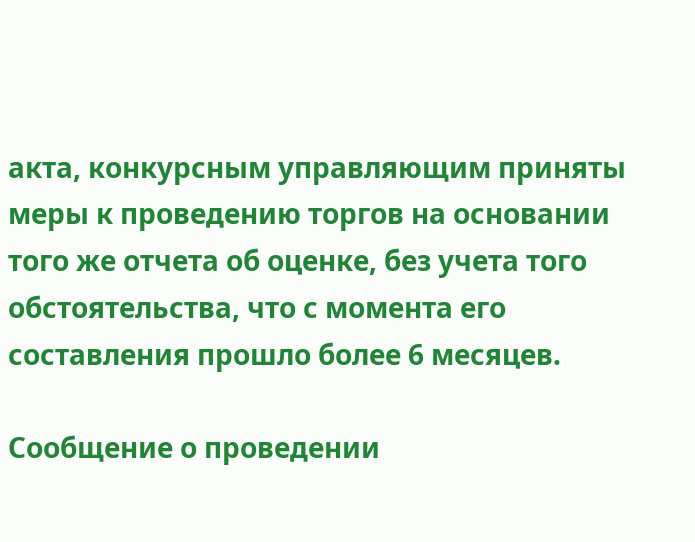акта, конкурсным управляющим приняты меры к проведению торгов на основании того же отчета об оценке, без учета того обстоятельства, что с момента его составления прошло более 6 месяцев.

Сообщение о проведении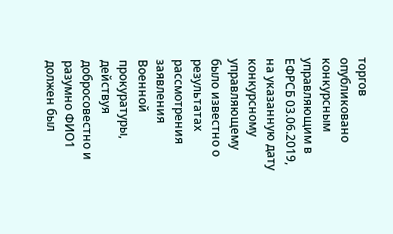торгов опубликовано конкурсным управляющим в ЕФРСБ 03.06.2019, на указанную дату конкурсному управляющему было известно о результатах рассмотрения заявления Военной прокуратуры, действуя добросовестно и разумно ФИО1 должен был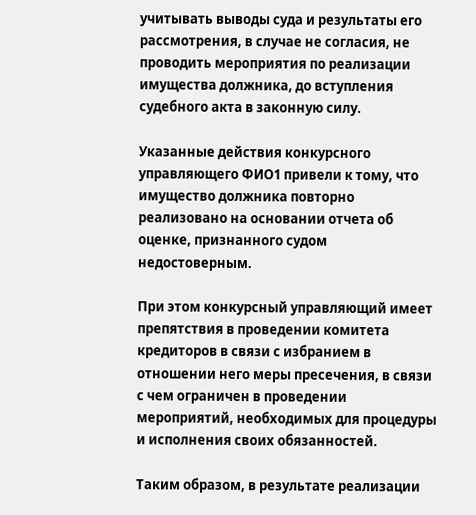учитывать выводы суда и результаты его рассмотрения, в случае не согласия, не проводить мероприятия по реализации имущества должника, до вступления судебного акта в законную силу.

Указанные действия конкурсного управляющего ФИО1 привели к тому, что имущество должника повторно реализовано на основании отчета об оценке, признанного судом недостоверным.

При этом конкурсный управляющий имеет препятствия в проведении комитета кредиторов в связи с избранием в отношении него меры пресечения, в связи с чем ограничен в проведении мероприятий, необходимых для процедуры и исполнения своих обязанностей.

Таким образом, в результате реализации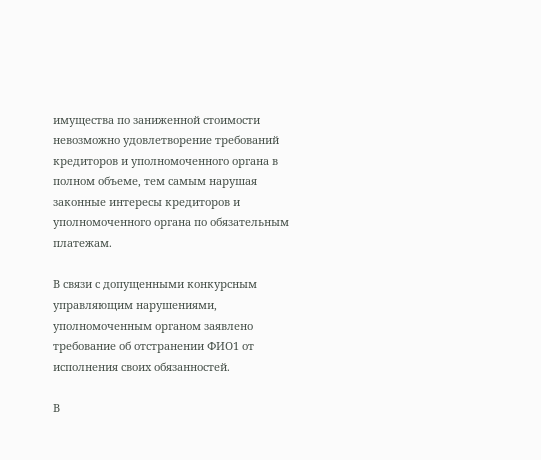имущества по заниженной стоимости невозможно удовлетворение требований кредиторов и уполномоченного органа в полном объеме, тем самым нарушая законные интересы кредиторов и уполномоченного органа по обязательным платежам.

В связи с допущенными конкурсным управляющим нарушениями, уполномоченным органом заявлено требование об отстранении ФИО1 от исполнения своих обязанностей.

В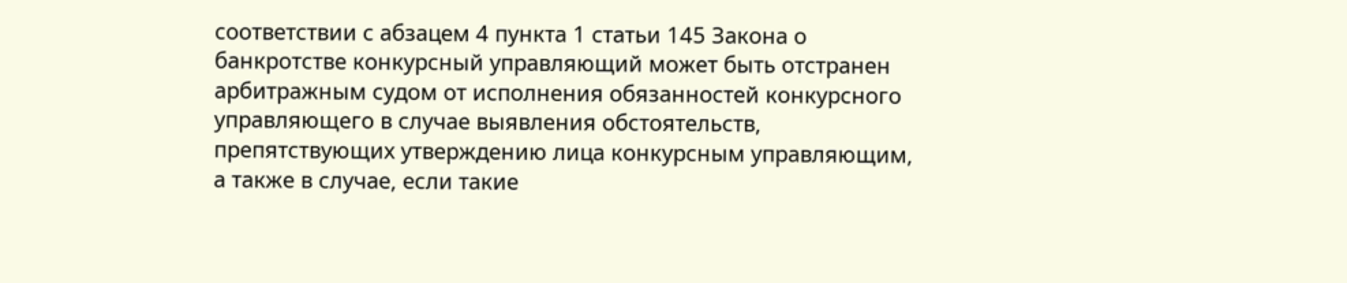соответствии с абзацем 4 пункта 1 статьи 145 Закона о банкротстве конкурсный управляющий может быть отстранен арбитражным судом от исполнения обязанностей конкурсного управляющего в случае выявления обстоятельств, препятствующих утверждению лица конкурсным управляющим, а также в случае, если такие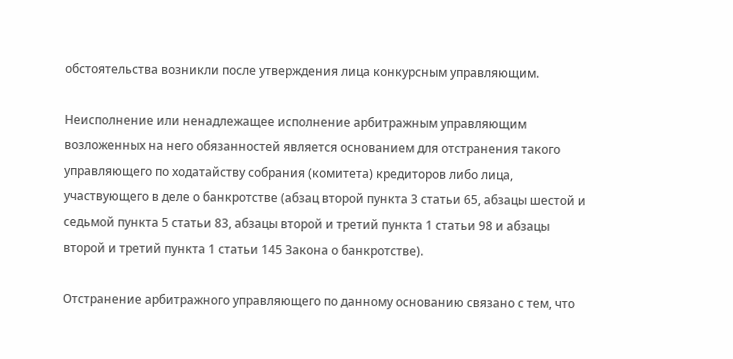обстоятельства возникли после утверждения лица конкурсным управляющим.

Неисполнение или ненадлежащее исполнение арбитражным управляющим возложенных на него обязанностей является основанием для отстранения такого управляющего по ходатайству собрания (комитета) кредиторов либо лица, участвующего в деле о банкротстве (абзац второй пункта 3 статьи 65, абзацы шестой и седьмой пункта 5 статьи 83, абзацы второй и третий пункта 1 статьи 98 и абзацы второй и третий пункта 1 статьи 145 Закона о банкротстве).

Отстранение арбитражного управляющего по данному основанию связано с тем, что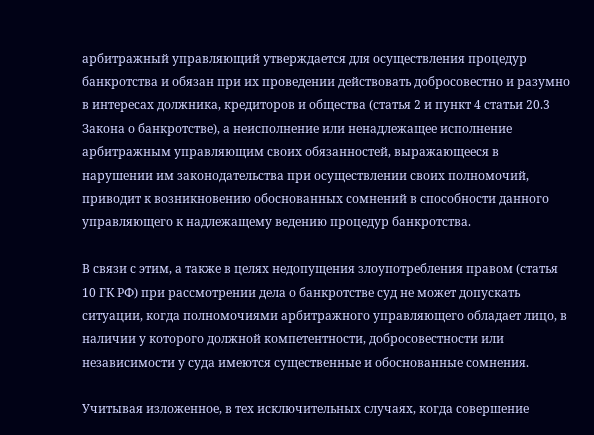арбитражный управляющий утверждается для осуществления процедур банкротства и обязан при их проведении действовать добросовестно и разумно в интересах должника, кредиторов и общества (статья 2 и пункт 4 статьи 20.3 Закона о банкротстве), а неисполнение или ненадлежащее исполнение арбитражным управляющим своих обязанностей, выражающееся в нарушении им законодательства при осуществлении своих полномочий, приводит к возникновению обоснованных сомнений в способности данного управляющего к надлежащему ведению процедур банкротства.

В связи с этим, а также в целях недопущения злоупотребления правом (статья 10 ГК РФ) при рассмотрении дела о банкротстве суд не может допускать ситуации, когда полномочиями арбитражного управляющего обладает лицо, в наличии у которого должной компетентности, добросовестности или независимости у суда имеются существенные и обоснованные сомнения.

Учитывая изложенное, в тех исключительных случаях, когда совершение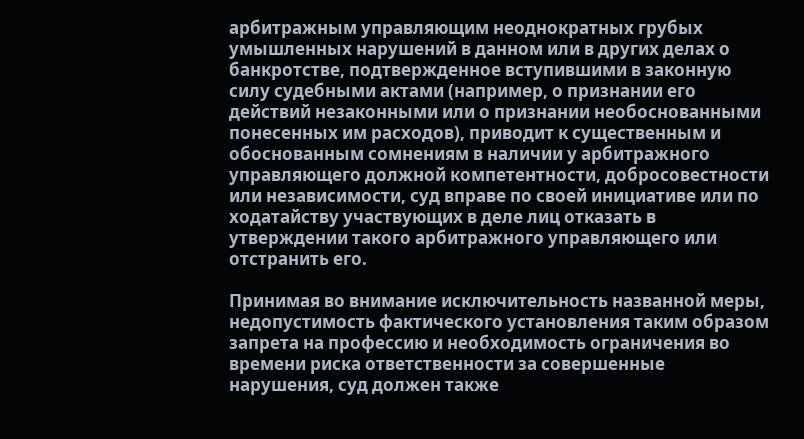арбитражным управляющим неоднократных грубых умышленных нарушений в данном или в других делах о банкротстве, подтвержденное вступившими в законную силу судебными актами (например, о признании его действий незаконными или о признании необоснованными понесенных им расходов), приводит к существенным и обоснованным сомнениям в наличии у арбитражного управляющего должной компетентности, добросовестности или независимости, суд вправе по своей инициативе или по ходатайству участвующих в деле лиц отказать в утверждении такого арбитражного управляющего или отстранить его.

Принимая во внимание исключительность названной меры, недопустимость фактического установления таким образом запрета на профессию и необходимость ограничения во времени риска ответственности за совершенные нарушения, суд должен также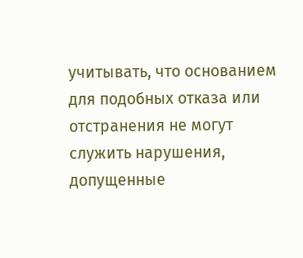учитывать, что основанием для подобных отказа или отстранения не могут служить нарушения, допущенные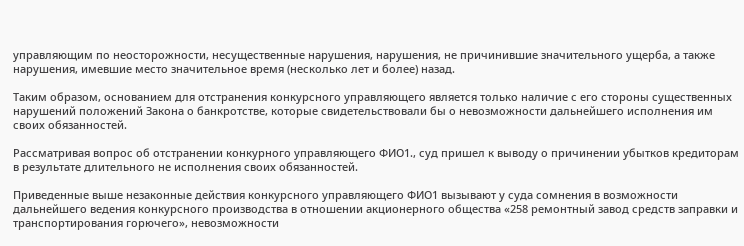управляющим по неосторожности, несущественные нарушения, нарушения, не причинившие значительного ущерба, а также нарушения, имевшие место значительное время (несколько лет и более) назад.

Таким образом, основанием для отстранения конкурсного управляющего является только наличие с его стороны существенных нарушений положений Закона о банкротстве, которые свидетельствовали бы о невозможности дальнейшего исполнения им своих обязанностей.

Рассматривая вопрос об отстранении конкурного управляющего ФИО1., суд пришел к выводу о причинении убытков кредиторам в результате длительного не исполнения своих обязанностей.

Приведенные выше незаконные действия конкурсного управляющего ФИО1 вызывают у суда сомнения в возможности дальнейшего ведения конкурсного производства в отношении акционерного общества «258 ремонтный завод средств заправки и транспортирования горючего», невозможности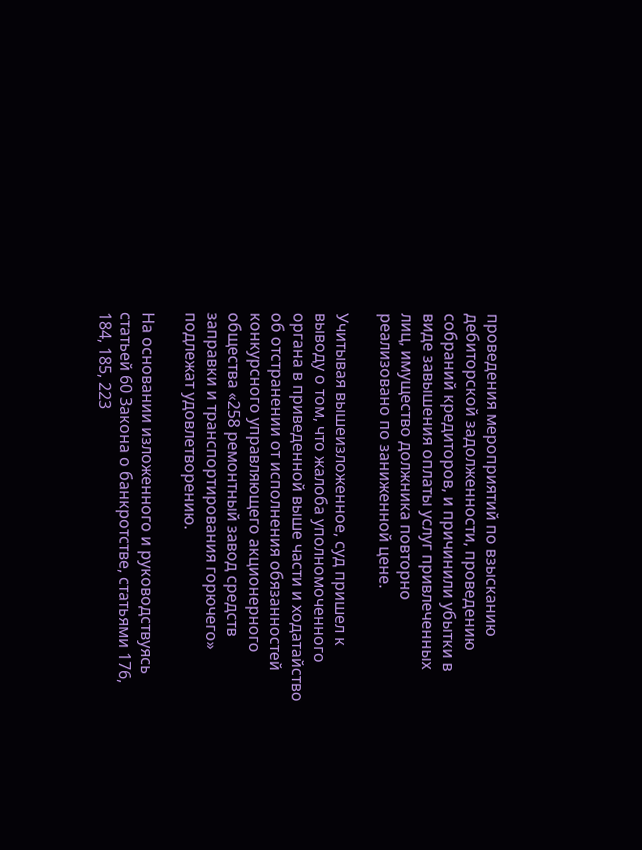проведения мероприятий по взысканию дебиторской задолженности, проведению собраний кредиторов, и причинили убытки в виде завышения оплаты услуг привлеченных лиц, имущество должника повторно реализовано по заниженной цене.

Учитывая вышеизложенное, суд пришел к выводу о том, что жалоба уполномоченного органа в приведенной выше части и ходатайство об отстранении от исполнения обязанностей конкурсного управляющего акционерного общества «258 ремонтный завод средств заправки и транспортирования горючего» подлежат удовлетворению.

На основании изложенного и руководствуясь статьей 60 Закона о банкротстве, статьями 176, 184, 185, 223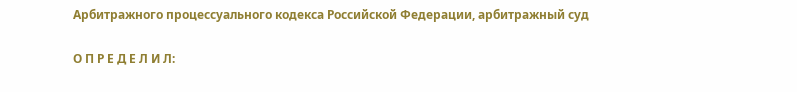Арбитражного процессуального кодекса Российской Федерации, арбитражный суд

О П Р Е Д Е Л И Л: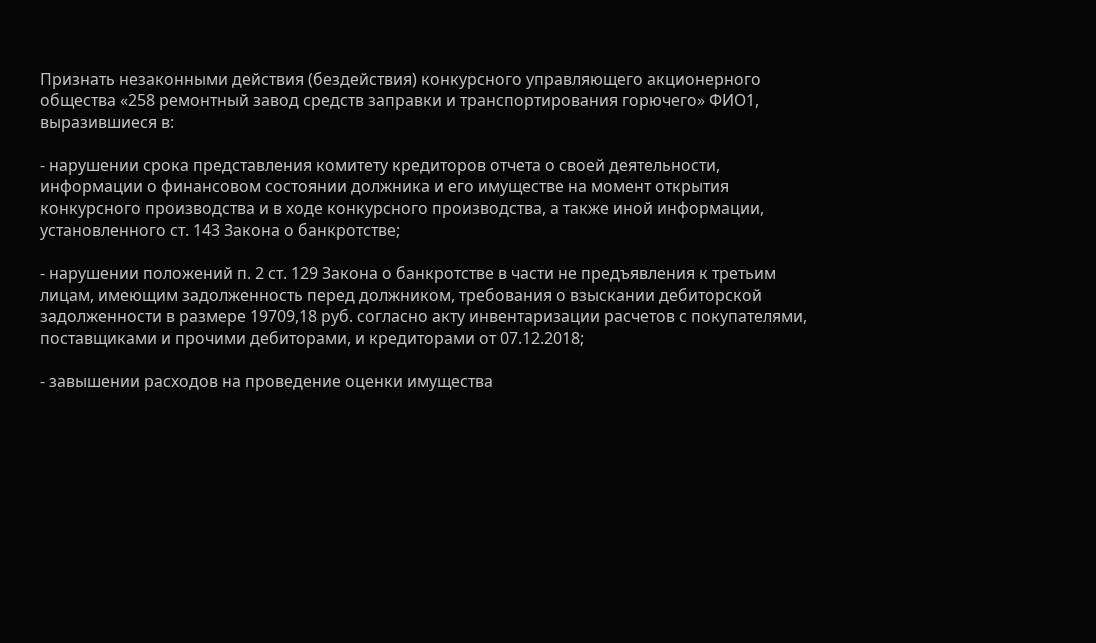Признать незаконными действия (бездействия) конкурсного управляющего акционерного общества «258 ремонтный завод средств заправки и транспортирования горючего» ФИО1, выразившиеся в:

- нарушении срока представления комитету кредиторов отчета о своей деятельности, информации о финансовом состоянии должника и его имуществе на момент открытия конкурсного производства и в ходе конкурсного производства, а также иной информации, установленного ст. 143 Закона о банкротстве;

- нарушении положений п. 2 ст. 129 Закона о банкротстве в части не предъявления к третьим лицам, имеющим задолженность перед должником, требования о взыскании дебиторской задолженности в размере 19709,18 руб. согласно акту инвентаризации расчетов с покупателями, поставщиками и прочими дебиторами, и кредиторами от 07.12.2018;

- завышении расходов на проведение оценки имущества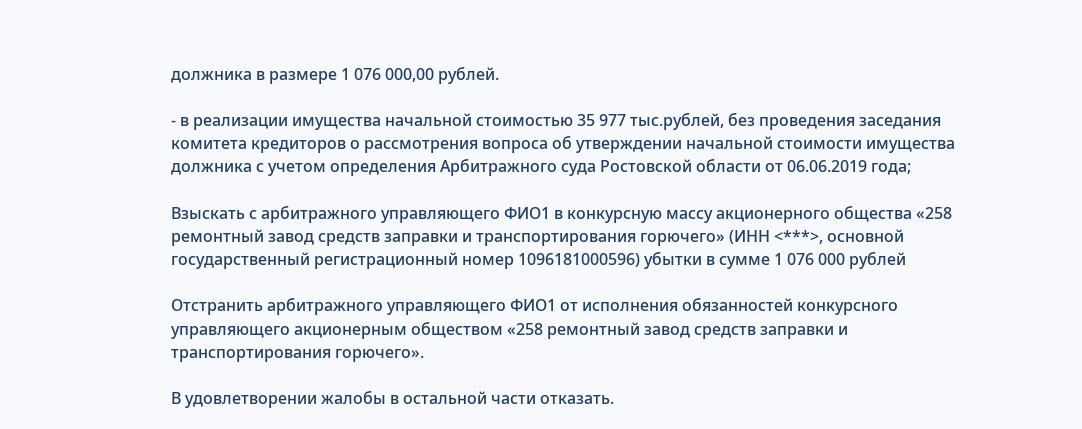должника в размере 1 076 000,00 рублей.

- в реализации имущества начальной стоимостью 35 977 тыс.рублей, без проведения заседания комитета кредиторов о рассмотрения вопроса об утверждении начальной стоимости имущества должника с учетом определения Арбитражного суда Ростовской области от 06.06.2019 года;

Взыскать с арбитражного управляющего ФИО1 в конкурсную массу акционерного общества «258 ремонтный завод средств заправки и транспортирования горючего» (ИНН <***>, основной государственный регистрационный номер 1096181000596) убытки в сумме 1 076 000 рублей

Отстранить арбитражного управляющего ФИО1 от исполнения обязанностей конкурсного управляющего акционерным обществом «258 ремонтный завод средств заправки и транспортирования горючего».

В удовлетворении жалобы в остальной части отказать.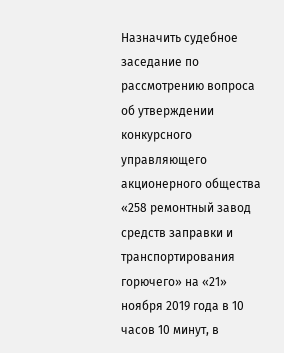Назначить судебное заседание по рассмотрению вопроса об утверждении конкурсного управляющего акционерного общества «258 ремонтный завод средств заправки и транспортирования горючего» на «21» ноября 2019 года в 10 часов 10 минут, в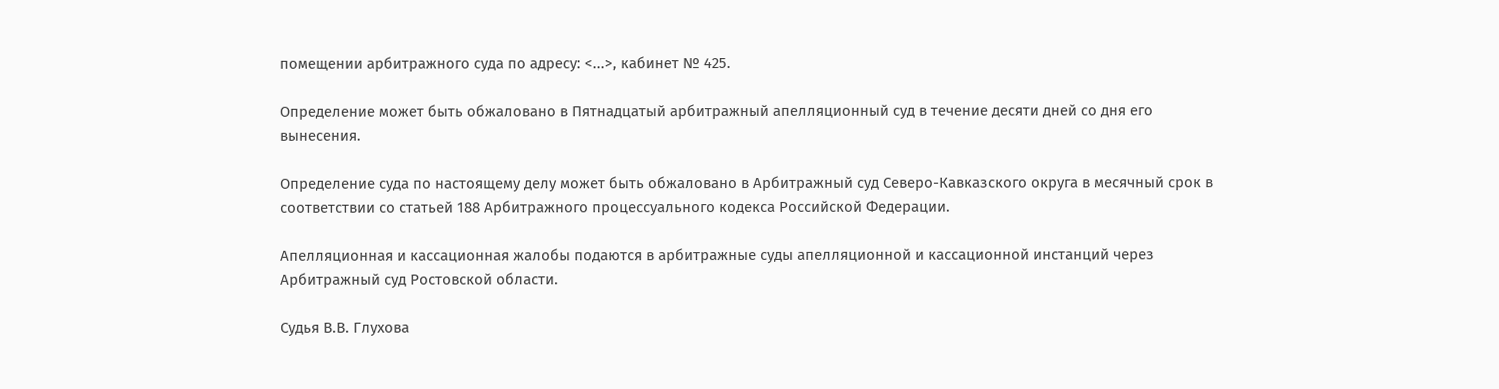помещении арбитражного суда по адресу: <...>, кабинет № 425.

Определение может быть обжаловано в Пятнадцатый арбитражный апелляционный суд в течение десяти дней со дня его вынесения.

Определение суда по настоящему делу может быть обжаловано в Арбитражный суд Северо-Кавказского округа в месячный срок в соответствии со статьей 188 Арбитражного процессуального кодекса Российской Федерации.

Апелляционная и кассационная жалобы подаются в арбитражные суды апелляционной и кассационной инстанций через Арбитражный суд Ростовской области.

Судья В.В. Глухова